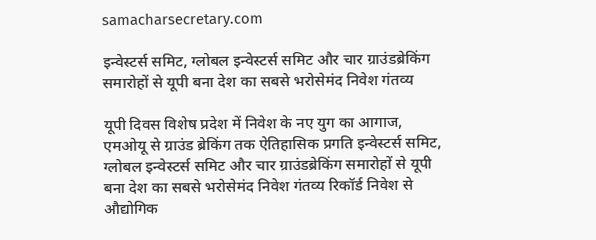samacharsecretary.com

इन्वेस्टर्स समिट, ग्लोबल इन्वेस्टर्स समिट और चार ग्राउंडब्रेकिंग समारोहों से यूपी बना देश का सबसे भरोसेमंद निवेश गंतव्य

यूपी दिवस विशेष प्रदेश में निवेश के नए युग का आगाज, एमओयू से ग्राउंड ब्रेकिंग तक ऐतिहासिक प्रगति इन्वेस्टर्स समिट, ग्लोबल इन्वेस्टर्स समिट और चार ग्राउंडब्रेकिंग समारोहों से यूपी बना देश का सबसे भरोसेमंद निवेश गंतव्य रिकॉर्ड निवेश से औद्योगिक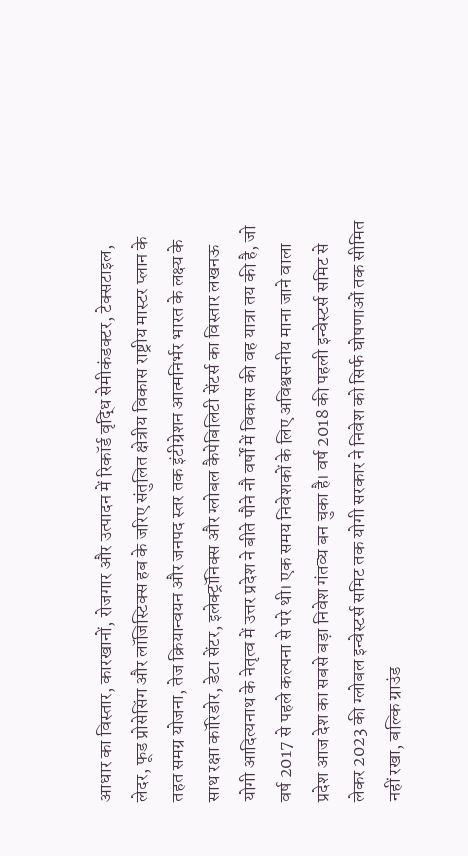आधार का विस्तार, कारखानों, रोजगार और उत्पादन में रिकॉर्ड वृद्धि सेमीकंडक्टर, टेक्सटाइल, लेदर, फूड प्रोसेसिंग और लॉजिस्टिक्स हब के जरिए संतुलित क्षेत्रीय विकास राष्ट्रीय मास्टर प्लान के तहत समग्र योजना, तेज क्रियान्वयन और जनपद स्तर तक इंटीग्रेशन आत्मनिर्भर भारत के लक्ष्य के साथ रक्षा कॉरिडोर, डेटा सेंटर, इलेक्ट्रॉनिक्स और ग्लोबल कैपेबिलिटी सेंटर्स का विस्तार लखनऊ योगी आदित्यनाथ के नेतृत्व में उत्तर प्रदेश ने बीते पौने नौ वर्षों में विकास की वह यात्रा तय की है, जो वर्ष 2017 से पहले कल्पना से परे थी। एक समय निवेशकों के लिए अविश्वसनीय माना जाने वाला प्रदेश आज देश का सबसे बड़ा निवेश गंतव्य बन चुका है। वर्ष 2018 की पहली इन्वेस्टर्स समिट से लेकर 2023 की ग्लोबल इन्वेस्टर्स समिट तक योगी सरकार ने निवेश को सिर्फ घोषणाओं तक सीमित नहीं रखा, बल्कि ग्राउंड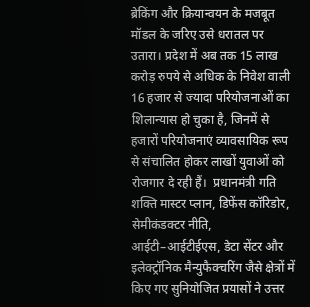ब्रेकिंग और क्रियान्वयन के मजबूत मॉडल के जरिए उसे धरातल पर उतारा। प्रदेश में अब तक 15 लाख करोड़ रुपये से अधिक के निवेश वाली 16 हजार से ज्यादा परियोजनाओं का शिलान्यास हो चुका है, जिनमें से हजारों परियोजनाएं व्यावसायिक रूप से संचालित होकर लाखों युवाओं को रोजगार दे रही हैं।  प्रधानमंत्री गति शक्ति मास्टर प्लान, डिफेंस कॉरिडोर, सेमीकंडक्टर नीति, आईटी–आईटीईएस, डेटा सेंटर और इलेक्ट्रॉनिक मैन्युफैक्चरिंग जैसे क्षेत्रों में किए गए सुनियोजित प्रयासों ने उत्तर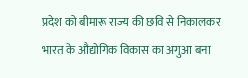प्रदेश को बीमारू राज्य की छवि से निकालकर भारत के औद्योगिक विकास का अगुआ बना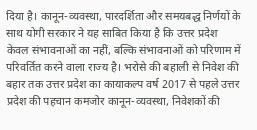दिया है। कानून-व्यवस्था, पारदर्शिता और समयबद्ध निर्णयों के साथ योगी सरकार ने यह साबित किया है कि उत्तर प्रदेश केवल संभावनाओं का नहीं, बल्कि संभावनाओं को परिणाम में परिवर्तित करने वाला राज्य है। भरोसे की बहाली से निवेश की बहार तक उत्तर प्रदेश का कायाकल्प वर्ष 2017 से पहले उत्तर प्रदेश की पहचान कमजोर कानून-व्यवस्था, निवेशकों की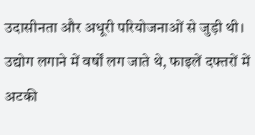उदासीनता और अधूरी परियोजनाओं से जुड़ी थी। उद्योग लगाने में वर्षों लग जाते थे, फाइलें दफ्तरों में अटकी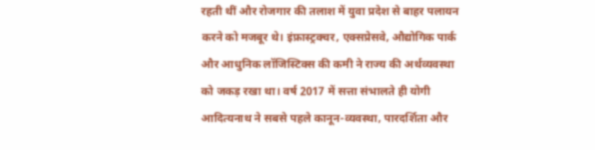रहती थीं और रोजगार की तलाश में युवा प्रदेश से बाहर पलायन करने को मजबूर थे। इंफ्रास्ट्रक्चर, एक्सप्रेसवे, औद्योगिक पार्क और आधुनिक लॉजिस्टिक्स की कमी ने राज्य की अर्थव्यवस्था को जकड़ रखा था। वर्ष 2017 में सत्ता संभालते ही योगी आदित्यनाथ ने सबसे पहले कानून-व्यवस्था, पारदर्शिता और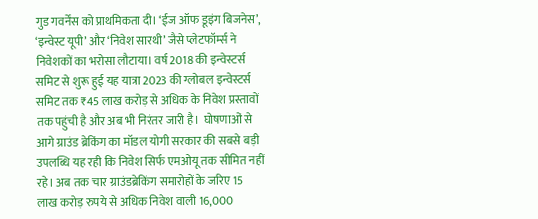गुड गवर्नेंस को प्राथमिकता दी। ‘ईज ऑफ डूइंग बिजनेस’, ‘इन्वेस्ट यूपी’ और ‘निवेश सारथी’ जैसे प्लेटफॉर्म्स ने निवेशकों का भरोसा लौटाया। वर्ष 2018 की इन्वेस्टर्स समिट से शुरू हुई यह यात्रा 2023 की ग्लोबल इन्वेस्टर्स समिट तक ₹45 लाख करोड़ से अधिक के निवेश प्रस्तावों तक पहुंची है और अब भी निरंतर जारी है।  घोषणाओं से आगे ग्राउंड ब्रेकिंग का मॉडल योगी सरकार की सबसे बड़ी उपलब्धि यह रही कि निवेश सिर्फ एमओयू तक सीमित नहीं रहे। अब तक चार ग्राउंडब्रेकिंग समारोहों के जरिए 15 लाख करोड़ रुपये से अधिक निवेश वाली 16,000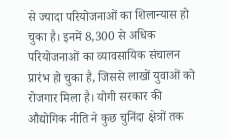से ज्यादा परियोजनाओं का शिलान्यास हो चुका है। इनमें 8,300 से अधिक परियोजनाओं का व्यावसायिक संचालन प्रारंभ हो चुका है, जिससे लाखों युवाओं को रोजगार मिला है। योगी सरकार की औद्योगिक नीति ने कुछ चुनिंदा क्षेत्रों तक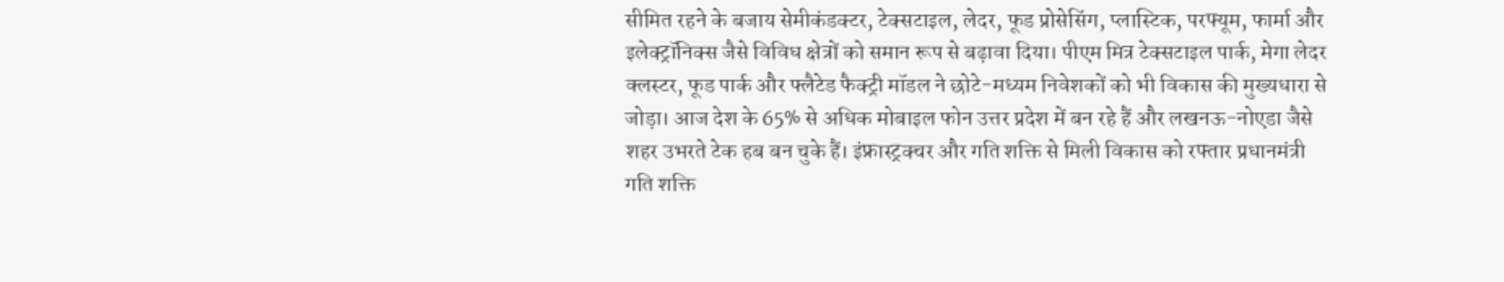सीमित रहने के बजाय सेमीकंडक्टर, टेक्सटाइल, लेदर, फूड प्रोसेसिंग, प्लास्टिक, परफ्यूम, फार्मा और इलेक्ट्रॉनिक्स जैसे विविध क्षेत्रों को समान रूप से बढ़ावा दिया। पीएम मित्र टेक्सटाइल पार्क, मेगा लेदर क्लस्टर, फूड पार्क और फ्लैटेड फैक्ट्री मॉडल ने छोटे-मध्यम निवेशकों को भी विकास की मुख्यधारा से जोड़ा। आज देश के 65% से अधिक मोबाइल फोन उत्तर प्रदेश में बन रहे हैं और लखनऊ-नोएडा जैसे शहर उभरते टेक हब बन चुके हैं। इंफ्रास्ट्रक्चर और गति शक्ति से मिली विकास को रफ्तार प्रधानमंत्री गति शक्ति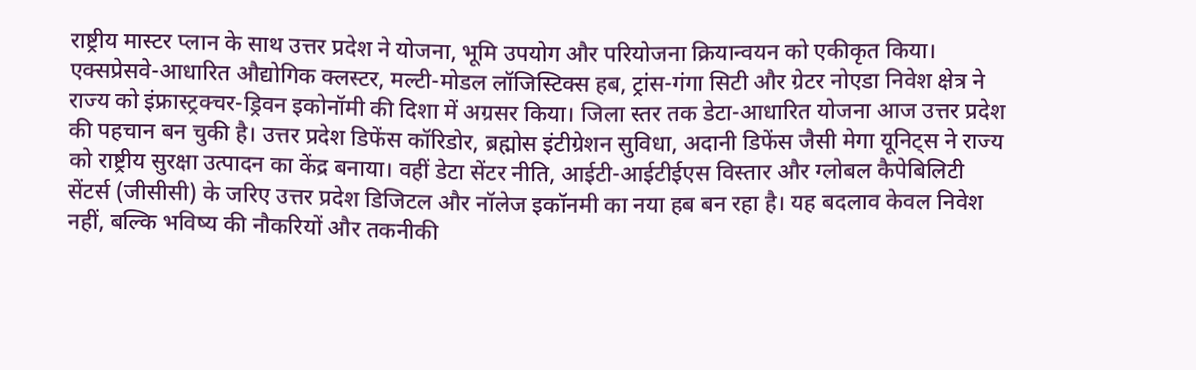राष्ट्रीय मास्टर प्लान के साथ उत्तर प्रदेश ने योजना, भूमि उपयोग और परियोजना क्रियान्वयन को एकीकृत किया। एक्सप्रेसवे-आधारित औद्योगिक क्लस्टर, मल्टी-मोडल लॉजिस्टिक्स हब, ट्रांस-गंगा सिटी और ग्रेटर नोएडा निवेश क्षेत्र ने राज्य को इंफ्रास्ट्रक्चर-ड्रिवन इकोनॉमी की दिशा में अग्रसर किया। जिला स्तर तक डेटा-आधारित योजना आज उत्तर प्रदेश की पहचान बन चुकी है। उत्तर प्रदेश डिफेंस कॉरिडोर, ब्रह्मोस इंटीग्रेशन सुविधा, अदानी डिफेंस जैसी मेगा यूनिट्स ने राज्य को राष्ट्रीय सुरक्षा उत्पादन का केंद्र बनाया। वहीं डेटा सेंटर नीति, आईटी-आईटीईएस विस्तार और ग्लोबल कैपेबिलिटी सेंटर्स (जीसीसी) के जरिए उत्तर प्रदेश डिजिटल और नॉलेज इकॉनमी का नया हब बन रहा है। यह बदलाव केवल निवेश नहीं, बल्कि भविष्य की नौकरियों और तकनीकी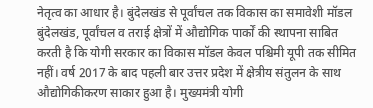नेतृत्व का आधार है। बुंदेलखंड से पूर्वांचल तक विकास का समावेशी मॉडल बुंदेलखंड, पूर्वांचल व तराई क्षेत्रों में औद्योगिक पार्कों की स्थापना साबित करती है कि योगी सरकार का विकास मॉडल केवल पश्चिमी यूपी तक सीमित नहीं। वर्ष 2017 के बाद पहली बार उत्तर प्रदेश में क्षेत्रीय संतुलन के साथ औद्योगिकीकरण साकार हुआ है। मुख्यमंत्री योगी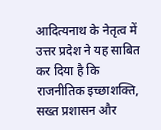आदित्यनाथ के नेतृत्व में उत्तर प्रदेश ने यह साबित कर दिया है कि राजनीतिक इच्छाशक्ति, सख्त प्रशासन और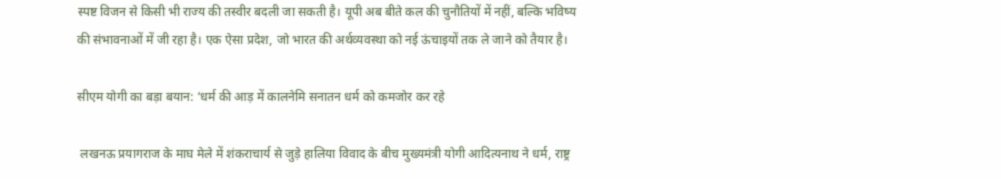स्पष्ट विजन से किसी भी राज्य की तस्वीर बदली जा सकती है। यूपी अब बीते कल की चुनौतियों में नहीं, बल्कि भविष्य की संभावनाओं में जी रहा है। एक ऐसा प्रदेश, जो भारत की अर्थव्यवस्था को नई ऊंचाइयों तक ले जाने को तैयार है।

सीएम योगी का बड़ा बयान: ‘धर्म की आड़ में कालनेमि सनातन धर्म को कमजोर कर रहे

 लखनऊ प्रयागराज के माघ मेले में शंकराचार्य से जुड़े हालिया विवाद के बीच मुख्यमंत्री योगी आदित्यनाथ ने धर्म, राष्ट्र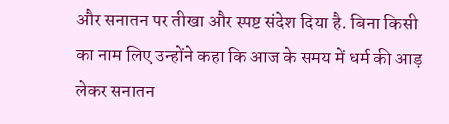और सनातन पर तीखा और स्पष्ट संदेश दिया है. बिना किसी का नाम लिए उन्होंने कहा कि आज के समय में धर्म की आड़ लेकर सनातन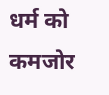धर्म को कमजोर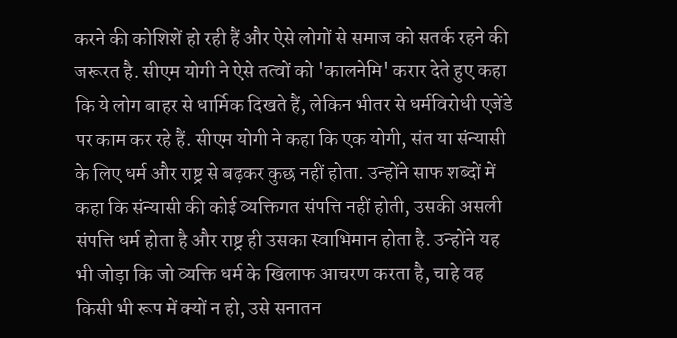करने की कोशिशें हो रही हैं और ऐसे लोगों से समाज को सतर्क रहने की जरूरत है. सीएम योगी ने ऐसे तत्वों को 'कालनेमि' करार देते हुए कहा कि ये लोग बाहर से धार्मिक दिखते हैं, लेकिन भीतर से धर्मविरोधी एजेंडे पर काम कर रहे हैं. सीएम योगी ने कहा कि एक योगी, संत या संन्यासी के लिए धर्म और राष्ट्र से बढ़कर कुछ नहीं होता. उन्होंने साफ शब्दों में कहा कि संन्यासी की कोई व्यक्तिगत संपत्ति नहीं होती, उसकी असली संपत्ति धर्म होता है और राष्ट्र ही उसका स्वाभिमान होता है. उन्होंने यह भी जोड़ा कि जो व्यक्ति धर्म के खिलाफ आचरण करता है, चाहे वह किसी भी रूप में क्यों न हो, उसे सनातन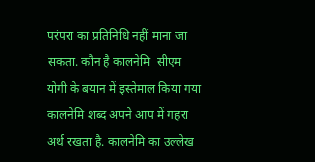परंपरा का प्रतिनिधि नहीं माना जा सकता. कौन है कालनेमि  सीएम योगी के बयान में इस्तेमाल किया गया कालनेमि शब्द अपने आप में गहरा अर्थ रखता है. कालनेमि का उल्लेख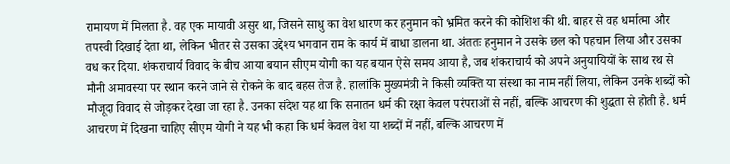रामायण में मिलता है. वह एक मायावी असुर था, जिसने साधु का वेश धारण कर हनुमान को भ्रमित करने की कोशिश की थी. बाहर से वह धर्मात्मा और तपस्वी दिखाई देता था, लेकिन भीतर से उसका उद्देश्य भगवान राम के कार्य में बाधा डालना था. अंततः हनुमान ने उसके छल को पहचान लिया और उसका वध कर दिया. शंकराचार्य विवाद के बीच आया बयान सीएम योगी का यह बयान ऐसे समय आया है, जब शंकराचार्य को अपने अनुयायियों के साथ रथ से मौनी अमावस्या पर स्थान करने जाने से रोकने के बाद बहस तेज है. हालांकि मुख्यमंत्री ने किसी व्यक्ति या संस्था का नाम नहीं लिया, लेकिन उनके शब्दों को मौजूदा विवाद से जोड़कर देखा जा रहा है. उनका संदेश यह था कि सनातन धर्म की रक्षा केवल परंपराओं से नहीं, बल्कि आचरण की शुद्धता से होती है. धर्म आचरण में दिखना चाहिए सीएम योगी ने यह भी कहा कि धर्म केवल वेश या शब्दों में नहीं, बल्कि आचरण में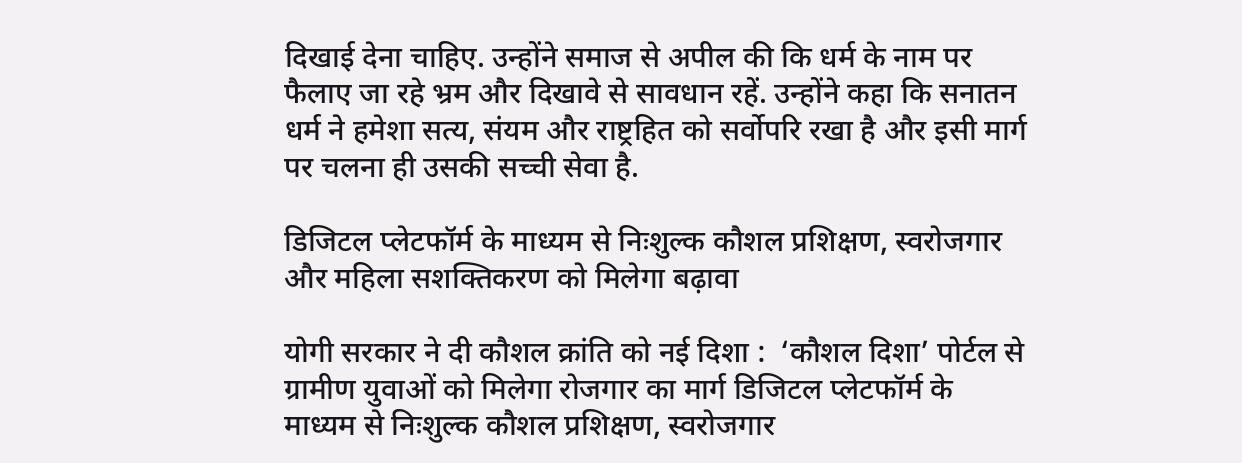दिखाई देना चाहिए. उन्होंने समाज से अपील की कि धर्म के नाम पर फैलाए जा रहे भ्रम और दिखावे से सावधान रहें. उन्होंने कहा कि सनातन धर्म ने हमेशा सत्य, संयम और राष्ट्रहित को सर्वोपरि रखा है और इसी मार्ग पर चलना ही उसकी सच्ची सेवा है.

डिजिटल प्लेटफॉर्म के माध्यम से निःशुल्क कौशल प्रशिक्षण, स्वरोजगार और महिला सशक्तिकरण को मिलेगा बढ़ावा

योगी सरकार ने दी कौशल क्रांति को नई दिशा :  ‘कौशल दिशा’ पोर्टल से ग्रामीण युवाओं को मिलेगा रोजगार का मार्ग डिजिटल प्लेटफॉर्म के माध्यम से निःशुल्क कौशल प्रशिक्षण, स्वरोजगार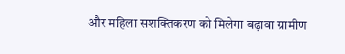और महिला सशक्तिकरण को मिलेगा बढ़ावा ग्रामीण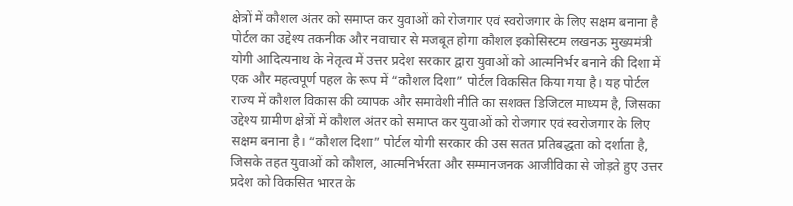क्षेत्रों में कौशल अंतर को समाप्त कर युवाओं को रोजगार एवं स्वरोजगार के लिए सक्षम बनाना है पोर्टल का उद्देश्य तकनीक और नवाचार से मजबूत होगा कौशल इकोसिस्टम लखनऊ मुख्यमंत्री योगी आदित्यनाथ के नेतृत्व में उत्तर प्रदेश सरकार द्वारा युवाओं को आत्मनिर्भर बनाने की दिशा में एक और महत्वपूर्ण पहल के रूप में “कौशल दिशा” पोर्टल विकसित किया गया है। यह पोर्टल राज्य में कौशल विकास की व्यापक और समावेशी नीति का सशक्त डिजिटल माध्यम है, जिसका उद्देश्य ग्रामीण क्षेत्रों में कौशल अंतर को समाप्त कर युवाओं को रोजगार एवं स्वरोजगार के लिए सक्षम बनाना है। “कौशल दिशा” पोर्टल योगी सरकार की उस सतत प्रतिबद्धता को दर्शाता है, जिसके तहत युवाओं को कौशल, आत्मनिर्भरता और सम्मानजनक आजीविका से जोड़ते हुए उत्तर प्रदेश को विकसित भारत के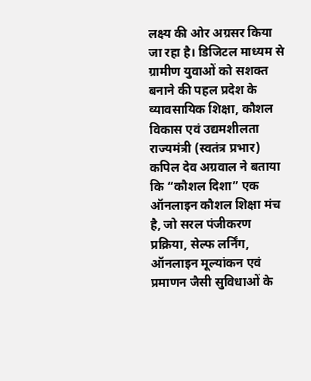लक्ष्य की ओर अग्रसर किया जा रहा है। डिजिटल माध्यम से ग्रामीण युवाओं को सशक्त बनाने की पहल प्रदेश के व्यावसायिक शिक्षा, कौशल विकास एवं उद्यमशीलता राज्यमंत्री (स्वतंत्र प्रभार) कपिल देव अग्रवाल ने बताया कि “कौशल दिशा” एक ऑनलाइन कौशल शिक्षा मंच है, जो सरल पंजीकरण प्रक्रिया, सेल्फ लर्निंग, ऑनलाइन मूल्यांकन एवं प्रमाणन जैसी सुविधाओं के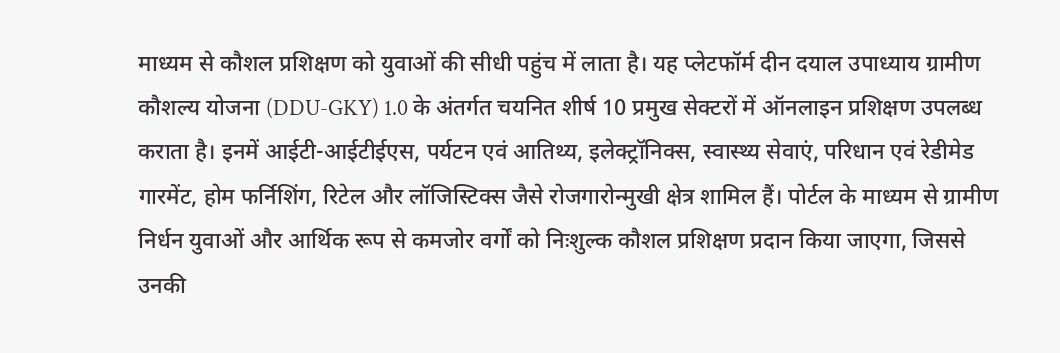माध्यम से कौशल प्रशिक्षण को युवाओं की सीधी पहुंच में लाता है। यह प्लेटफॉर्म दीन दयाल उपाध्याय ग्रामीण कौशल्य योजना (DDU-GKY) 1.0 के अंतर्गत चयनित शीर्ष 10 प्रमुख सेक्टरों में ऑनलाइन प्रशिक्षण उपलब्ध कराता है। इनमें आईटी-आईटीईएस, पर्यटन एवं आतिथ्य, इलेक्ट्रॉनिक्स, स्वास्थ्य सेवाएं, परिधान एवं रेडीमेड गारमेंट, होम फर्निशिंग, रिटेल और लॉजिस्टिक्स जैसे रोजगारोन्मुखी क्षेत्र शामिल हैं। पोर्टल के माध्यम से ग्रामीण निर्धन युवाओं और आर्थिक रूप से कमजोर वर्गों को निःशुल्क कौशल प्रशिक्षण प्रदान किया जाएगा, जिससे उनकी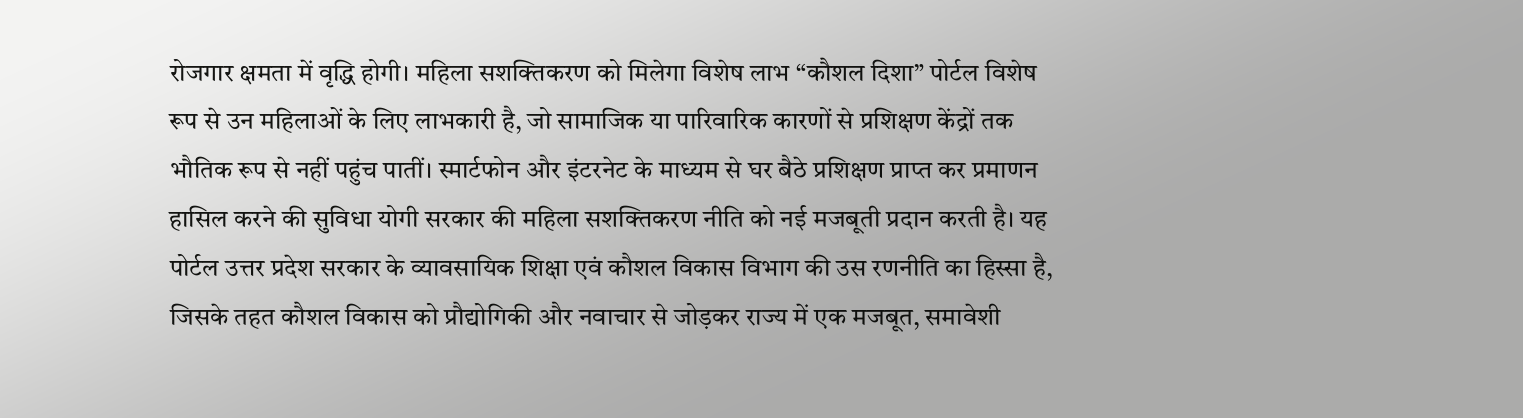रोजगार क्षमता में वृद्धि होगी। महिला सशक्तिकरण को मिलेगा विशेष लाभ “कौशल दिशा” पोर्टल विशेष रूप से उन महिलाओं के लिए लाभकारी है, जो सामाजिक या पारिवारिक कारणों से प्रशिक्षण केंद्रों तक भौतिक रूप से नहीं पहुंच पातीं। स्मार्टफोन और इंटरनेट के माध्यम से घर बैठे प्रशिक्षण प्राप्त कर प्रमाणन हासिल करने की सुविधा योगी सरकार की महिला सशक्तिकरण नीति को नई मजबूती प्रदान करती है। यह पोर्टल उत्तर प्रदेश सरकार के व्यावसायिक शिक्षा एवं कौशल विकास विभाग की उस रणनीति का हिस्सा है, जिसके तहत कौशल विकास को प्रौद्योगिकी और नवाचार से जोड़कर राज्य में एक मजबूत, समावेशी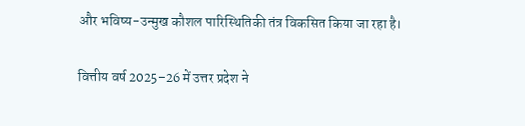और भविष्य-उन्मुख कौशल पारिस्थितिकी तंत्र विकसित किया जा रहा है।

वित्तीय वर्ष 2025–26 में उत्तर प्रदेश ने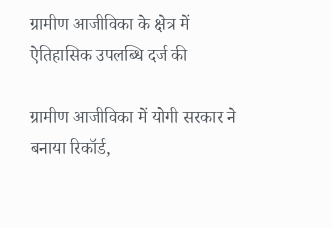ग्रामीण आजीविका के क्षेत्र में ऐतिहासिक उपलब्धि दर्ज की

ग्रामीण आजीविका में योगी सरकार ने बनाया रिकॉर्ड,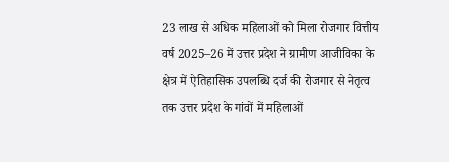23 लाख से अधिक महिलाओं को मिला रोजगार वित्तीय वर्ष 2025–26 में उत्तर प्रदेश ने ग्रामीण आजीविका के क्षेत्र में ऐतिहासिक उपलब्धि दर्ज की रोजगार से नेतृत्व तक उत्तर प्रदेश के गांवों में महिलाओं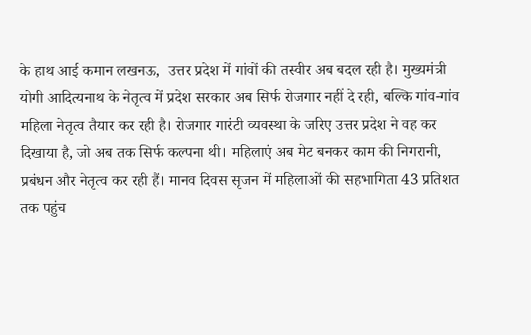के हाथ आई कमान लखनऊ,  उत्तर प्रदेश में गांवों की तस्वीर अब बदल रही है। मुख्यमंत्री योगी आदित्यनाथ के नेतृत्व में प्रदेश सरकार अब सिर्फ रोजगार नहीं दे रही, बल्कि गांव-गांव महिला नेतृत्व तैयार कर रही है। रोजगार गारंटी व्यवस्था के जरिए उत्तर प्रदेश ने वह कर दिखाया है, जो अब तक सिर्फ कल्पना थी। महिलाएं अब मेट बनकर काम की निगरानी, प्रबंधन और नेतृत्व कर रही हैं। मानव दिवस सृजन में महिलाओं की सहभागिता 43 प्रतिशत तक पहुंच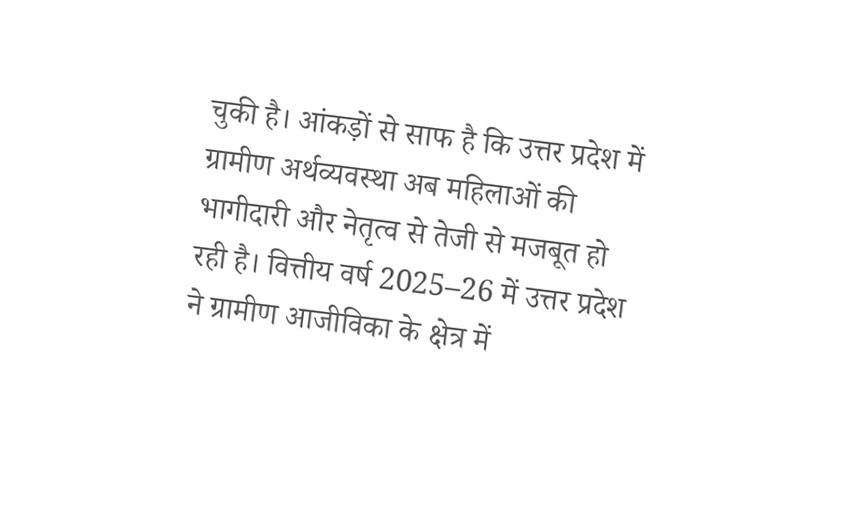चुकी है। आंकड़ों से साफ है कि उत्तर प्रदेश में ग्रामीण अर्थव्यवस्था अब महिलाओं की भागीदारी और नेतृत्व से तेजी से मजबूत हो रही है। वित्तीय वर्ष 2025–26 में उत्तर प्रदेश ने ग्रामीण आजीविका के क्षेत्र में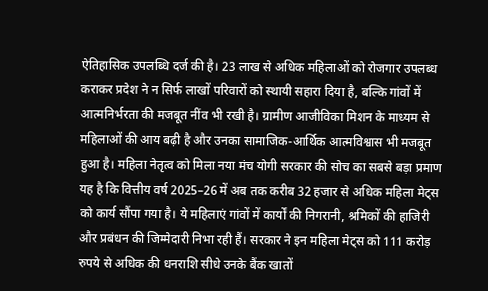ऐतिहासिक उपलब्धि दर्ज की है। 23 लाख से अधिक महिलाओं को रोजगार उपलब्ध कराकर प्रदेश ने न सिर्फ लाखों परिवारों को स्थायी सहारा दिया है, बल्कि गांवों में आत्मनिर्भरता की मजबूत नींव भी रखी है। ग्रामीण आजीविका मिशन के माध्यम से महिलाओं की आय बढ़ी है और उनका सामाजिक-आर्थिक आत्मविश्वास भी मजबूत हुआ है। महिला नेतृत्व को मिला नया मंच योगी सरकार की सोच का सबसे बड़ा प्रमाण यह है कि वित्तीय वर्ष 2025–26 में अब तक करीब 32 हजार से अधिक महिला मेट्स को कार्य सौंपा गया है। ये महिलाएं गांवों में कार्यों की निगरानी, श्रमिकों की हाजिरी और प्रबंधन की जिम्मेदारी निभा रही हैं। सरकार ने इन महिला मेट्स को 111 करोड़ रुपये से अधिक की धनराशि सीधे उनके बैंक खातों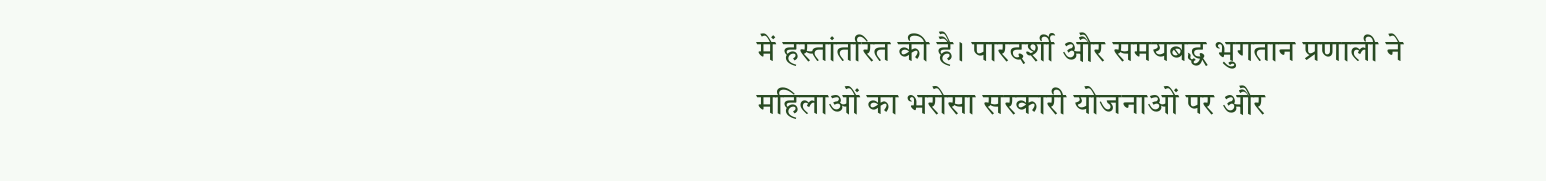में हस्तांतरित की है। पारदर्शी और समयबद्ध भुगतान प्रणाली ने महिलाओं का भरोसा सरकारी योजनाओं पर और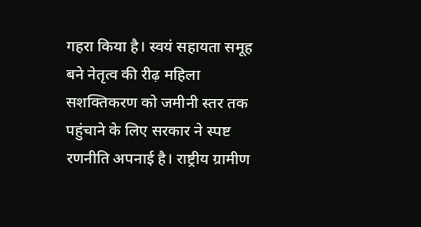गहरा किया है। स्वयं सहायता समूह बने नेतृत्व की रीढ़ महिला सशक्तिकरण को जमीनी स्तर तक पहुंचाने के लिए सरकार ने स्पष्ट रणनीति अपनाई है। राष्ट्रीय ग्रामीण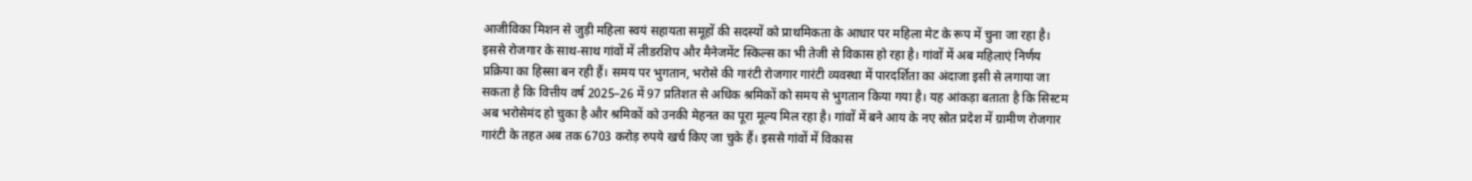आजीविका मिशन से जुड़ी महिला स्वयं सहायता समूहों की सदस्यों को प्राथमिकता के आधार पर महिला मेट के रूप में चुना जा रहा है। इससे रोजगार के साथ-साथ गांवों में लीडरशिप और मैनेजमेंट स्किल्स का भी तेजी से विकास हो रहा है। गांवों में अब महिलाएं निर्णय प्रक्रिया का हिस्सा बन रही हैं। समय पर भुगतान, भरोसे की गारंटी रोजगार गारंटी व्यवस्था में पारदर्शिता का अंदाजा इसी से लगाया जा सकता है कि वित्तीय वर्ष 2025–26 में 97 प्रतिशत से अधिक श्रमिकों को समय से भुगतान किया गया है। यह आंकड़ा बताता है कि सिस्टम अब भरोसेमंद हो चुका है और श्रमिकों को उनकी मेहनत का पूरा मूल्य मिल रहा है। गांवों में बने आय के नए स्रोत प्रदेश में ग्रामीण रोजगार गारंटी के तहत अब तक 6703 करोड़ रुपये खर्च किए जा चुके हैं। इससे गांवों में विकास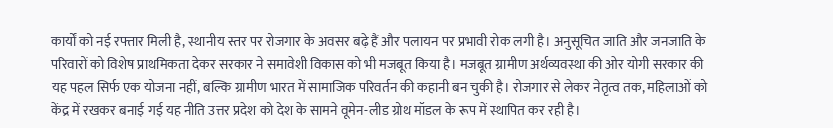कार्यों को नई रफ्तार मिली है, स्थानीय स्तर पर रोजगार के अवसर बढ़े हैं और पलायन पर प्रभावी रोक लगी है। अनुसूचित जाति और जनजाति के परिवारों को विशेष प्राथमिकता देकर सरकार ने समावेशी विकास को भी मजबूत किया है। मजबूत ग्रामीण अर्थव्यवस्था की ओर योगी सरकार की यह पहल सिर्फ एक योजना नहीं, बल्कि ग्रामीण भारत में सामाजिक परिवर्तन की कहानी बन चुकी है। रोजगार से लेकर नेतृत्व तक, महिलाओं को केंद्र में रखकर बनाई गई यह नीति उत्तर प्रदेश को देश के सामने वूमेन-लीड ग्रोथ मॉडल के रूप में स्थापित कर रही है।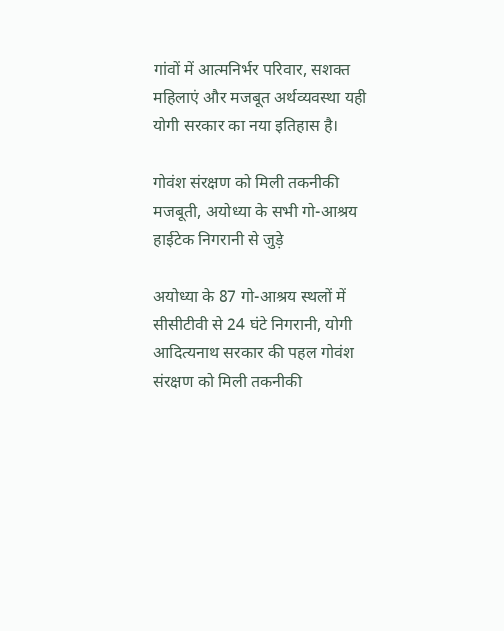गांवों में आत्मनिर्भर परिवार, सशक्त महिलाएं और मजबूत अर्थव्यवस्था यही योगी सरकार का नया इतिहास है।

गोवंश संरक्षण को मिली तकनीकी मजबूती, अयोध्या के सभी गो-आश्रय हाईटेक निगरानी से जुड़े

अयोध्या के 87 गो-आश्रय स्थलों में सीसीटीवी से 24 घंटे निगरानी, योगी आदित्यनाथ सरकार की पहल गोवंश संरक्षण को मिली तकनीकी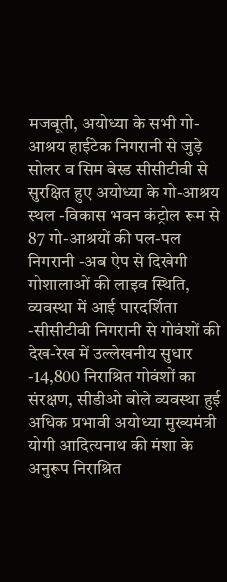मजबूती, अयोध्या के सभी गो-आश्रय हाईटेक निगरानी से जुड़े सोलर व सिम बेस्ड सीसीटीवी से सुरक्षित हुए अयोध्या के गो-आश्रय स्थल -विकास भवन कंट्रोल रूम से 87 गो-आश्रयों की पल-पल निगरानी -अब ऐप से दिखेगी गोशालाओं की लाइव स्थिति, व्यवस्था में आई पारदर्शिता -सीसीटीवी निगरानी से गोवंशों की देख-रेख में उल्लेखनीय सुधार -14,800 निराश्रित गोवंशों का संरक्षण, सीडीओ बोले व्यवस्था हुई अधिक प्रभावी अयोध्या मुख्यमंत्री योगी आदित्यनाथ की मंशा के अनुरूप निराश्रित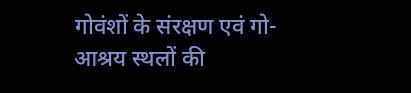गोवंशों के संरक्षण एवं गो-आश्रय स्थलों की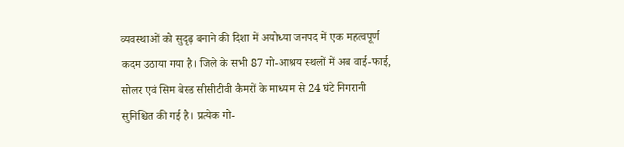व्यवस्थाओं को सुदृढ़ बनाने की दिशा में अयोध्या जनपद में एक महत्वपूर्ण कदम उठाया गया है। जिले के सभी 87 गो-आश्रय स्थलों में अब वाई-फाई, सोलर एवं सिम बेस्ड सीसीटीवी कैमरों के माध्यम से 24 घंटे निगरानी सुनिश्चित की गई है। प्रत्येक गो-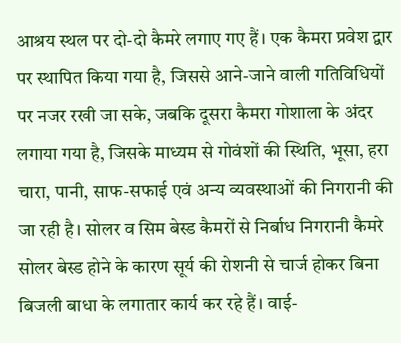आश्रय स्थल पर दो-दो कैमरे लगाए गए हैं। एक कैमरा प्रवेश द्वार पर स्थापित किया गया है, जिससे आने-जाने वाली गतिविधियों पर नजर रखी जा सके, जबकि दूसरा कैमरा गोशाला के अंदर लगाया गया है, जिसके माध्यम से गोवंशों की स्थिति, भूसा, हरा चारा, पानी, साफ-सफाई एवं अन्य व्यवस्थाओं की निगरानी की जा रही है। सोलर व सिम बेस्ड कैमरों से निर्बाध निगरानी कैमरे सोलर बेस्ड होने के कारण सूर्य की रोशनी से चार्ज होकर बिना बिजली बाधा के लगातार कार्य कर रहे हैं। वाई-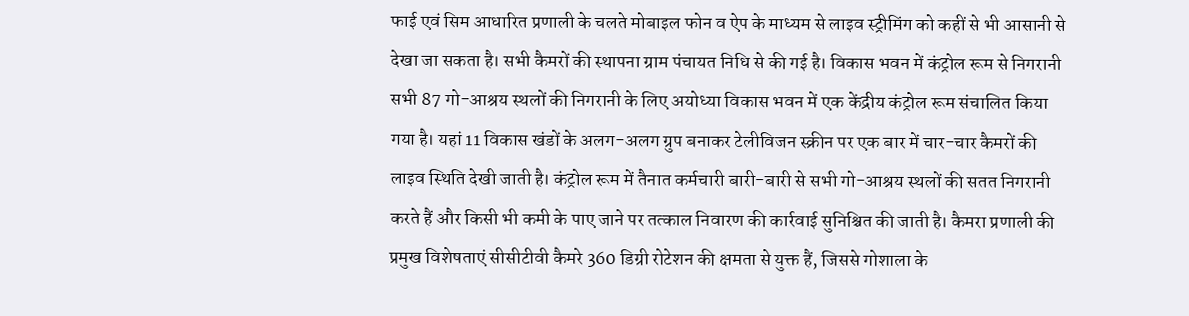फाई एवं सिम आधारित प्रणाली के चलते मोबाइल फोन व ऐप के माध्यम से लाइव स्ट्रीमिंग को कहीं से भी आसानी से देखा जा सकता है। सभी कैमरों की स्थापना ग्राम पंचायत निधि से की गई है। विकास भवन में कंट्रोल रूम से निगरानी सभी 87 गो-आश्रय स्थलों की निगरानी के लिए अयोध्या विकास भवन में एक केंद्रीय कंट्रोल रूम संचालित किया गया है। यहां 11 विकास खंडों के अलग-अलग ग्रुप बनाकर टेलीविजन स्क्रीन पर एक बार में चार-चार कैमरों की लाइव स्थिति देखी जाती है। कंट्रोल रूम में तैनात कर्मचारी बारी-बारी से सभी गो-आश्रय स्थलों की सतत निगरानी करते हैं और किसी भी कमी के पाए जाने पर तत्काल निवारण की कार्रवाई सुनिश्चित की जाती है। कैमरा प्रणाली की प्रमुख विशेषताएं सीसीटीवी कैमरे 360 डिग्री रोटेशन की क्षमता से युक्त हैं, जिससे गोशाला के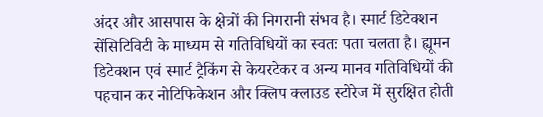अंदर और आसपास के क्षेत्रों की निगरानी संभव है। स्मार्ट डिटेक्शन सेंसिटिविटी के माध्यम से गतिविधियों का स्वतः पता चलता है। ह्यूमन डिटेक्शन एवं स्मार्ट ट्रैकिंग से केयरटेकर व अन्य मानव गतिविधियों की पहचान कर नोटिफिकेशन और क्लिप क्लाउड स्टोरेज में सुरक्षित होती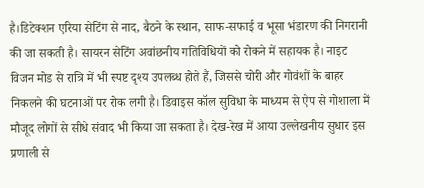है।डिटेक्शन एरिया सेटिंग से नाद, बैठने के स्थान, साफ-सफाई व भूसा भंडारण की निगरानी की जा सकती है। सायरन सेटिंग अवांछनीय गतिविधियों को रोकने में सहायक है। नाइट विजन मोड से रात्रि में भी स्पष्ट दृश्य उपलब्ध होते हैं, जिससे चोरी और गोवंशों के बाहर निकलने की घटनाओं पर रोक लगी है। डिवाइस कॉल सुविधा के माध्यम से ऐप से गोशाला में मौजूद लोगों से सीधे संवाद भी किया जा सकता है। देख-रेख में आया उल्लेखनीय सुधार इस प्रणाली से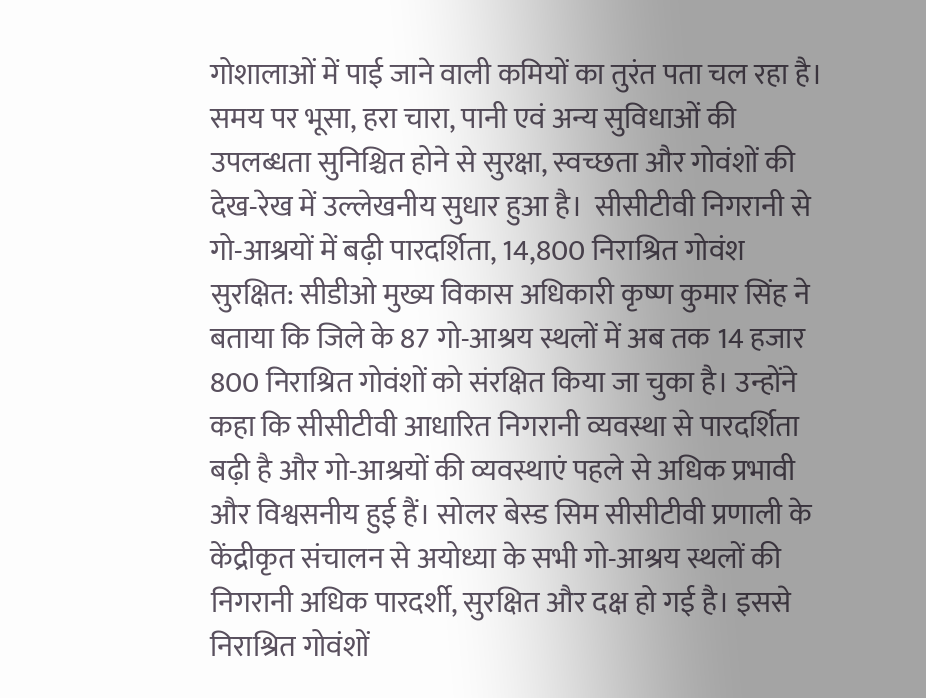गोशालाओं में पाई जाने वाली कमियों का तुरंत पता चल रहा है। समय पर भूसा, हरा चारा, पानी एवं अन्य सुविधाओं की उपलब्धता सुनिश्चित होने से सुरक्षा, स्वच्छता और गोवंशों की देख-रेख में उल्लेखनीय सुधार हुआ है।  सीसीटीवी निगरानी से गो-आश्रयों में बढ़ी पारदर्शिता, 14,800 निराश्रित गोवंश सुरक्षित: सीडीओ मुख्य विकास अधिकारी कृष्ण कुमार सिंह ने बताया कि जिले के 87 गो-आश्रय स्थलों में अब तक 14 हजार 800 निराश्रित गोवंशों को संरक्षित किया जा चुका है। उन्होंने कहा कि सीसीटीवी आधारित निगरानी व्यवस्था से पारदर्शिता बढ़ी है और गो-आश्रयों की व्यवस्थाएं पहले से अधिक प्रभावी और विश्वसनीय हुई हैं। सोलर बेस्ड सिम सीसीटीवी प्रणाली के केंद्रीकृत संचालन से अयोध्या के सभी गो-आश्रय स्थलों की निगरानी अधिक पारदर्शी, सुरक्षित और दक्ष हो गई है। इससे निराश्रित गोवंशों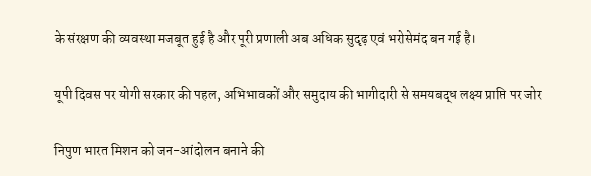के संरक्षण की व्यवस्था मजबूत हुई है और पूरी प्रणाली अब अधिक सुदृढ़ एवं भरोसेमंद बन गई है।

यूपी दिवस पर योगी सरकार की पहल, अभिभावकों और समुदाय की भागीदारी से समयबद्ध लक्ष्य प्राप्ति पर जोर

निपुण भारत मिशन को जन-आंदोलन बनाने की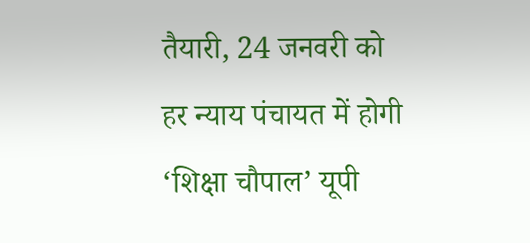तैयारी, 24 जनवरी को हर न्याय पंचायत में होगी ‘शिक्षा चौपाल’ यूपी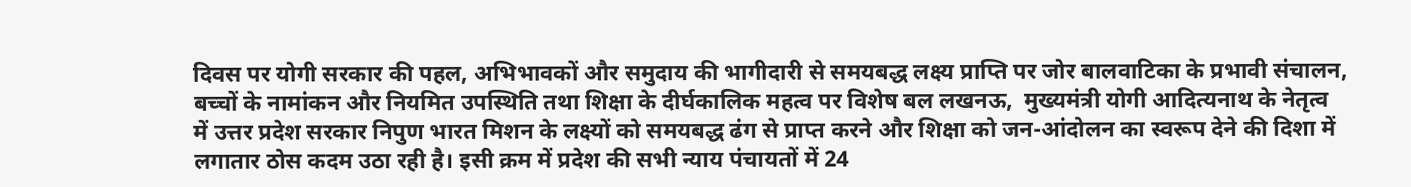दिवस पर योगी सरकार की पहल, अभिभावकों और समुदाय की भागीदारी से समयबद्ध लक्ष्य प्राप्ति पर जोर बालवाटिका के प्रभावी संचालन, बच्चों के नामांकन और नियमित उपस्थिति तथा शिक्षा के दीर्घकालिक महत्व पर विशेष बल लखनऊ,  मुख्यमंत्री योगी आदित्यनाथ के नेतृत्व में उत्तर प्रदेश सरकार निपुण भारत मिशन के लक्ष्यों को समयबद्ध ढंग से प्राप्त करने और शिक्षा को जन-आंदोलन का स्वरूप देने की दिशा में लगातार ठोस कदम उठा रही है। इसी क्रम में प्रदेश की सभी न्याय पंचायतों में 24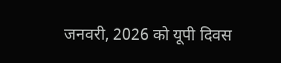जनवरी, 2026 को यूपी दिवस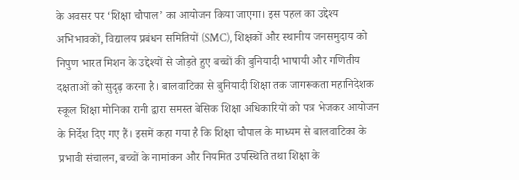के अवसर पर ‘शिक्षा चौपाल’ का आयोजन किया जाएगा। इस पहल का उद्देश्य अभिभावकों, विद्यालय प्रबंधन समितियों (SMC), शिक्षकों और स्थानीय जनसमुदाय को निपुण भारत मिशन के उद्देश्यों से जोड़ते हुए बच्चों की बुनियादी भाषायी और गणितीय दक्षताओं को सुदृढ़ करना है। बालवाटिका से बुनियादी शिक्षा तक जागरूकता महानिदेशक स्कूल शिक्षा मोनिका रानी द्वारा समस्त बेसिक शिक्षा अधिकारियों को पत्र भेजकर आयोजन के निर्देश दिए गए हैं। इसमें कहा गया है कि शिक्षा चौपाल के माध्यम से बालवाटिका के प्रभावी संचालन, बच्चों के नामांकन और नियमित उपस्थिति तथा शिक्षा के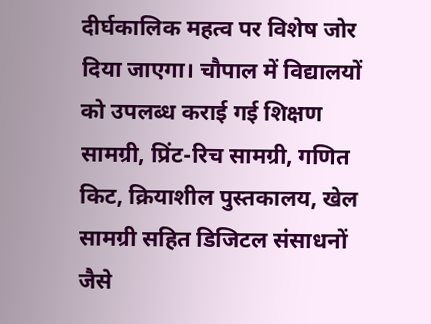दीर्घकालिक महत्व पर विशेष जोर दिया जाएगा। चौपाल में विद्यालयों को उपलब्ध कराई गई शिक्षण सामग्री, प्रिंट-रिच सामग्री, गणित किट, क्रियाशील पुस्तकालय, खेल सामग्री सहित डिजिटल संसाधनों जैसे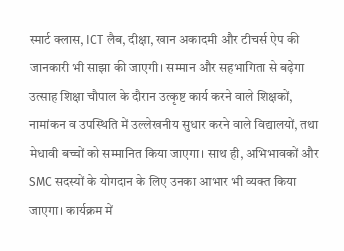स्मार्ट क्लास, ICT लैब, दीक्षा, खान अकादमी और टीचर्स ऐप की जानकारी भी साझा की जाएगी। सम्मान और सहभागिता से बढ़ेगा उत्साह शिक्षा चौपाल के दौरान उत्कृष्ट कार्य करने वाले शिक्षकों, नामांकन व उपस्थिति में उल्लेखनीय सुधार करने वाले विद्यालयों, तथा मेधावी बच्चों को सम्मानित किया जाएगा। साथ ही, अभिभावकों और SMC सदस्यों के योगदान के लिए उनका आभार भी व्यक्त किया जाएगा। कार्यक्रम में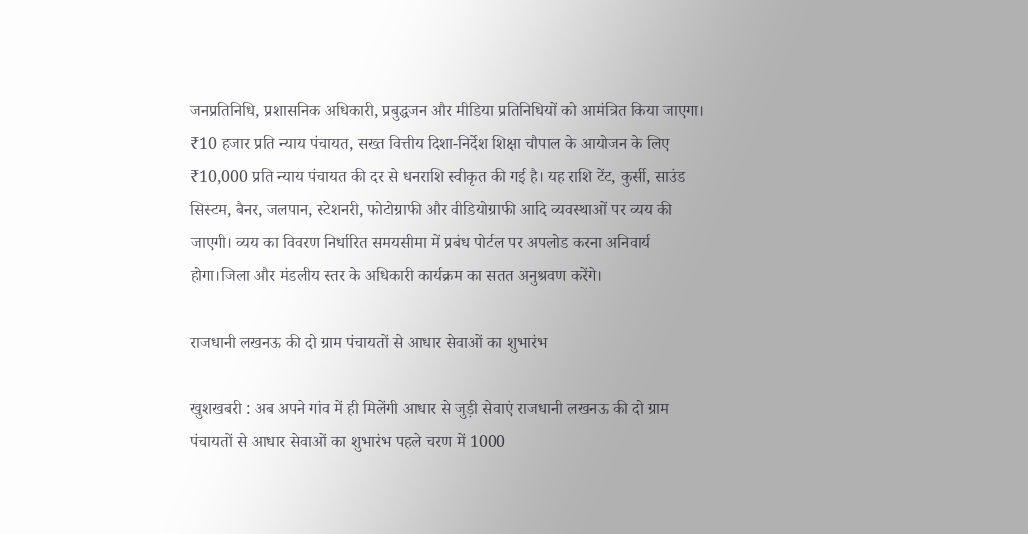जनप्रतिनिधि, प्रशासनिक अधिकारी, प्रबुद्धजन और मीडिया प्रतिनिधियों को आमंत्रित किया जाएगा। ₹10 हजार प्रति न्याय पंचायत, सख्त वित्तीय दिशा-निर्देश शिक्षा चौपाल के आयोजन के लिए ₹10,000 प्रति न्याय पंचायत की दर से धनराशि स्वीकृत की गई है। यह राशि टेंट, कुर्सी, साउंड सिस्टम, बैनर, जलपान, स्टेशनरी, फोटोग्राफी और वीडियोग्राफी आदि व्यवस्थाओं पर व्यय की जाएगी। व्यय का विवरण निर्धारित समयसीमा में प्रबंध पोर्टल पर अपलोड करना अनिवार्य होगा।जिला और मंडलीय स्तर के अधिकारी कार्यक्रम का सतत अनुश्रवण करेंगे।

राजधानी लखनऊ की दो ग्राम पंचायतों से आधार सेवाओं का शुभारंभ

खुशखबरी : अब अपने गांव में ही मिलेंगी आधार से जुड़ी सेवाएं राजधानी लखनऊ की दो ग्राम पंचायतों से आधार सेवाओं का शुभारंभ पहले चरण में 1000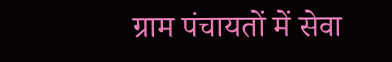ग्राम पंचायतों में सेवा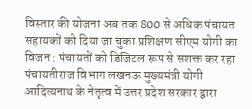विस्तार की योजना अब तक 800 से अधिक पंचायत सहायकों को दिया जा चुका प्रशिक्षण सीएम योगी का विजन : पंचायतों को डिजिटल रूप से सशक्त कर रहा पंचायतीराज विभाग लखनऊ मुख्यमंत्री योगी आदित्यनाथ के नेतृत्व में उत्तर प्रदेश सरकार द्वारा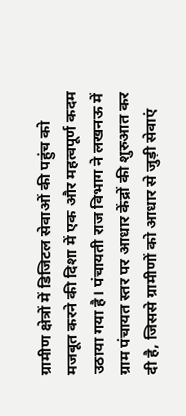ग्रामीण क्षेत्रों में डिजिटल सेवाओं की पहुंच को मजबूत करने की दिशा में एक और महत्वपूर्ण कदम उठाया गया है। पंचायती राज विभाग ने लखनऊ में ग्राम पंचायत स्तर पर आधार केंद्रों की शुरुआत कर दी है, जिससे ग्रामीणों को आधार से जुड़ी सेवाएं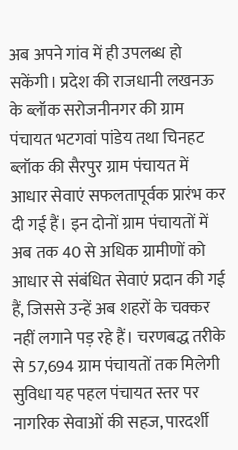अब अपने गांव में ही उपलब्ध हो सकेंगी। प्रदेश की राजधानी लखनऊ के ब्लॉक सरोजनीनगर की ग्राम पंचायत भटगवां पांडेय तथा चिनहट ब्लॉक की सैरपुर ग्राम पंचायत में आधार सेवाएं सफलतापूर्वक प्रारंभ कर दी गई हैं। इन दोनों ग्राम पंचायतों में अब तक 40 से अधिक ग्रामीणों को आधार से संबंधित सेवाएं प्रदान की गई हैं, जिससे उन्हें अब शहरों के चक्कर नहीं लगाने पड़ रहे हैं। चरणबद्ध तरीके से 57,694 ग्राम पंचायतों तक मिलेगी सुविधा यह पहल पंचायत स्तर पर नागरिक सेवाओं की सहज, पारदर्शी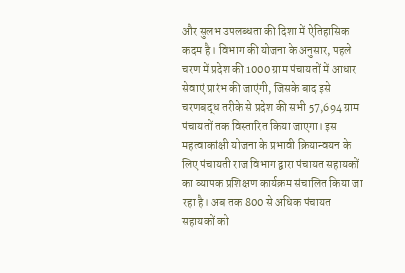और सुलभ उपलब्धता की दिशा में ऐतिहासिक कदम है। विभाग की योजना के अनुसार, पहले चरण में प्रदेश की 1000 ग्राम पंचायतों में आधार सेवाएं प्रारंभ की जाएंगी, जिसके बाद इसे चरणबद्ध तरीके से प्रदेश की सभी 57,694 ग्राम पंचायतों तक विस्तारित किया जाएगा। इस महत्वाकांक्षी योजना के प्रभावी क्रियान्वयन के लिए पंचायती राज विभाग द्वारा पंचायत सहायकों का व्यापक प्रशिक्षण कार्यक्रम संचालित किया जा रहा है। अब तक 800 से अधिक पंचायत सहायकों को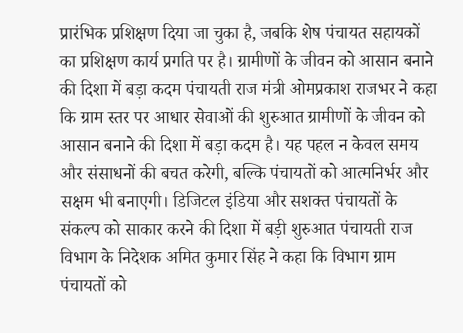प्रारंभिक प्रशिक्षण दिया जा चुका है, जबकि शेष पंचायत सहायकों का प्रशिक्षण कार्य प्रगति पर है। ग्रामीणों के जीवन को आसान बनाने की दिशा में बड़ा कदम पंचायती राज मंत्री ओमप्रकाश राजभर ने कहा कि ग्राम स्तर पर आधार सेवाओं की शुरुआत ग्रामीणों के जीवन को आसान बनाने की दिशा में बड़ा कदम है। यह पहल न केवल समय और संसाधनों की बचत करेगी, बल्कि पंचायतों को आत्मनिर्भर और सक्षम भी बनाएगी। डिजिटल इंडिया और सशक्त पंचायतों के संकल्प को साकार करने की दिशा में बड़ी शुरुआत पंचायती राज विभाग के निदेशक अमित कुमार सिंह ने कहा कि विभाग ग्राम पंचायतों को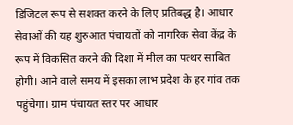डिजिटल रूप से सशक्त करने के लिए प्रतिबद्ध है। आधार सेवाओं की यह शुरुआत पंचायतों को नागरिक सेवा केंद्र के रूप में विकसित करने की दिशा में मील का पत्थर साबित होगी। आने वाले समय में इसका लाभ प्रदेश के हर गांव तक पहुंचेगा। ग्राम पंचायत स्तर पर आधार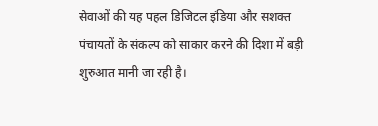सेवाओं की यह पहल डिजिटल इंडिया और सशक्त पंचायतों के संकल्प को साकार करने की दिशा में बड़ी शुरुआत मानी जा रही है।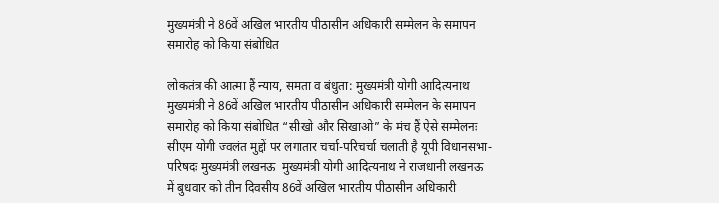मुख्यमंत्री ने 86वें अखिल भारतीय पीठासीन अधिकारी सम्मेलन के समापन समारोह को किया संबोधित

लोकतंत्र की आत्मा हैं न्याय, समता व बंधुता: मुख्यमंत्री योगी आदित्यनाथ मुख्यमंत्री ने 86वें अखिल भारतीय पीठासीन अधिकारी सम्मेलन के समापन समारोह को किया संबोधित “सीखो और सिखाओ” के मंच हैं ऐसे सम्मेलनः सीएम योगी ज्वलंत मुद्दों पर लगातार चर्चा-परिचर्चा चलाती है यूपी विधानसभा-परिषदः मुख्यमंत्री लखनऊ  मुख्यमंत्री योगी आदित्यनाथ ने राजधानी लखनऊ में बुधवार को तीन दिवसीय 86वें अखिल भारतीय पीठासीन अधिकारी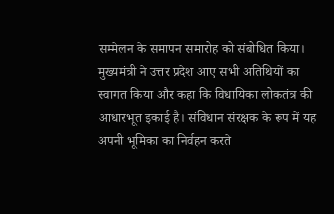सम्मेलन के समापन समारोह को संबोधित किया। मुख्यमंत्री ने उत्तर प्रदेश आए सभी अतिथियों का स्वागत किया और कहा कि विधायिका लोकतंत्र की आधारभूत इकाई है। संविधान संरक्षक के रूप में यह अपनी भूमिका का निर्वहन करते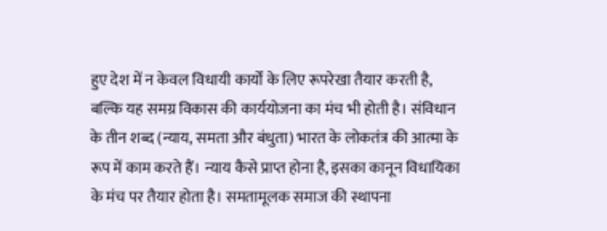हुए देश में न केवल विधायी कार्यों के लिए रूपरेखा तैयार करती है, बल्कि यह समग्र विकास की कार्ययोजना का मंच भी होती है। संविधान के तीन शब्द (न्याय, समता और बंधुता) भारत के लोकतंत्र की आत्मा के रूप में काम करते हैं। न्याय कैसे प्राप्त होना है, इसका कानून विधायिका के मंच पर तैयार होता है। समतामूलक समाज की स्थापना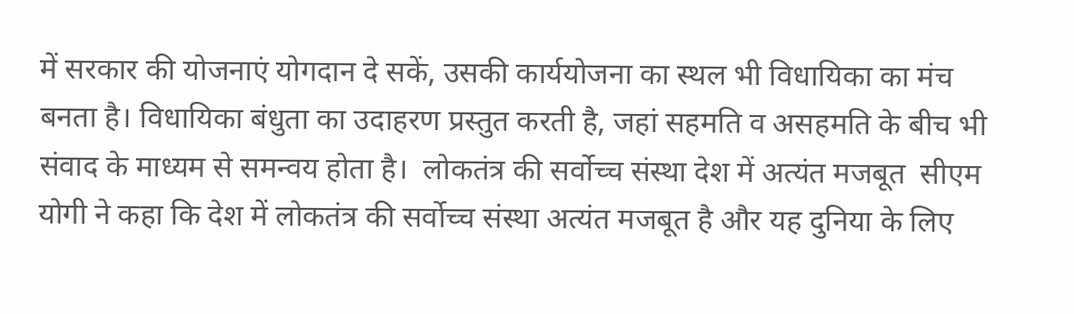में सरकार की योजनाएं योगदान दे सकें, उसकी कार्ययोजना का स्थल भी विधायिका का मंच बनता है। विधायिका बंधुता का उदाहरण प्रस्तुत करती है, जहां सहमति व असहमति के बीच भी संवाद के माध्यम से समन्वय होता है।  लोकतंत्र की सर्वोच्च संस्था देश में अत्यंत मजबूत  सीएम योगी ने कहा कि देश में लोकतंत्र की सर्वोच्च संस्था अत्यंत मजबूत है और यह दुनिया के लिए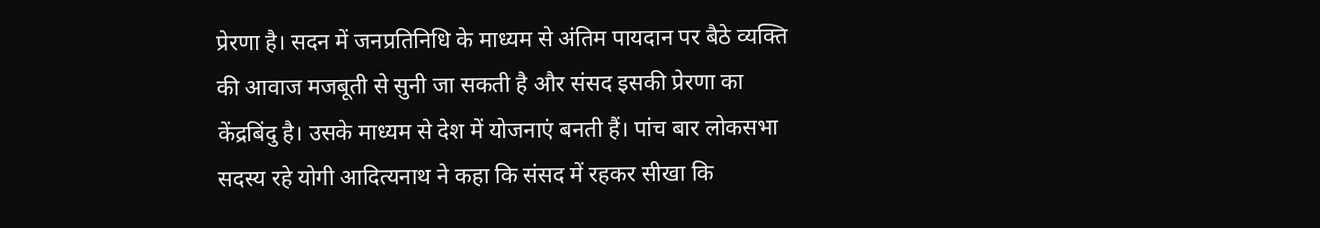प्रेरणा है। सदन में जनप्रतिनिधि के माध्यम से अंतिम पायदान पर बैठे व्यक्ति की आवाज मजबूती से सुनी जा सकती है और संसद इसकी प्रेरणा का केंद्रबिंदु है। उसके माध्यम से देश में योजनाएं बनती हैं। पांच बार लोकसभा सदस्य रहे योगी आदित्यनाथ ने कहा कि संसद में रहकर सीखा कि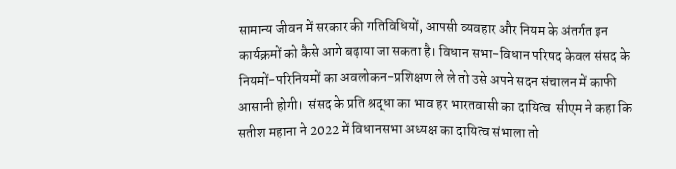सामान्य जीवन में सरकार की गतिविधियों, आपसी व्यवहार और नियम के अंतर्गत इन कार्यक्रमों को कैसे आगे बढ़ाया जा सकता है। विधान सभा-विधान परिषद केवल संसद के नियमों-परिनियमों का अवलोकन-प्रशिक्षण ले ले तो उसे अपने सदन संचालन में काफी आसानी होगी।  संसद के प्रति श्रद्धा का भाव हर भारतवासी का दायित्व  सीएम ने कहा कि सतीश महाना ने 2022 में विधानसभा अध्यक्ष का दायित्व संभाला तो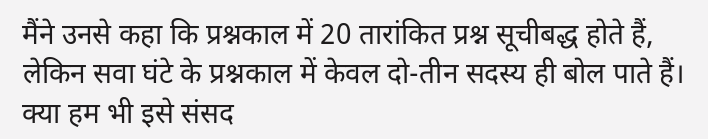मैंने उनसे कहा कि प्रश्नकाल में 20 तारांकित प्रश्न सूचीबद्ध होते हैं, लेकिन सवा घंटे के प्रश्नकाल में केवल दो-तीन सदस्य ही बोल पाते हैं। क्या हम भी इसे संसद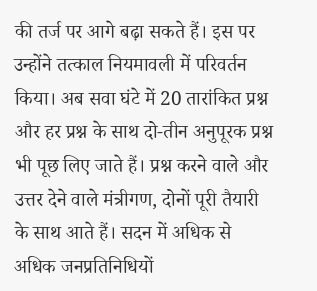की तर्ज पर आगे बढ़ा सकते हैं। इस पर उन्होंने तत्काल नियमावली में परिवर्तन किया। अब सवा घंटे में 20 तारांकित प्रश्न और हर प्रश्न के साथ दो-तीन अनुपूरक प्रश्न भी पूछ लिए जाते हैं। प्रश्न करने वाले और उत्तर देने वाले मंत्रीगण, दोनों पूरी तैयारी के साथ आते हैं। सदन में अधिक से अधिक जनप्रतिनिधियों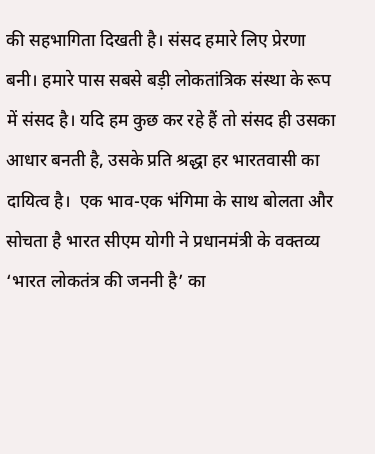की सहभागिता दिखती है। संसद हमारे लिए प्रेरणा बनी। हमारे पास सबसे बड़ी लोकतांत्रिक संस्था के रूप में संसद है। यदि हम कुछ कर रहे हैं तो संसद ही उसका आधार बनती है, उसके प्रति श्रद्धा हर भारतवासी का दायित्व है।  एक भाव-एक भंगिमा के साथ बोलता और सोचता है भारत सीएम योगी ने प्रधानमंत्री के वक्तव्य ‘भारत लोकतंत्र की जननी है’ का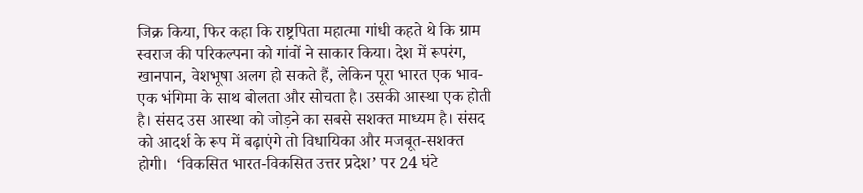जिक्र किया, फिर कहा कि राष्ट्रपिता महात्मा गांधी कहते थे कि ग्राम स्वराज की परिकल्पना को गांवों ने साकार किया। देश में रूपरंग, खानपान, वेशभूषा अलग हो सकते हैं, लेकिन पूरा भारत एक भाव-एक भंगिमा के साथ बोलता और सोचता है। उसकी आस्था एक होती है। संसद उस आस्था को जोड़ने का सबसे सशक्त माध्यम है। संसद को आदर्श के रूप में बढ़ाएंगे तो विधायिका और मजबूत-सशक्त होगी।  ‘विकसित भारत-विकसित उत्तर प्रदेश’ पर 24 घंटे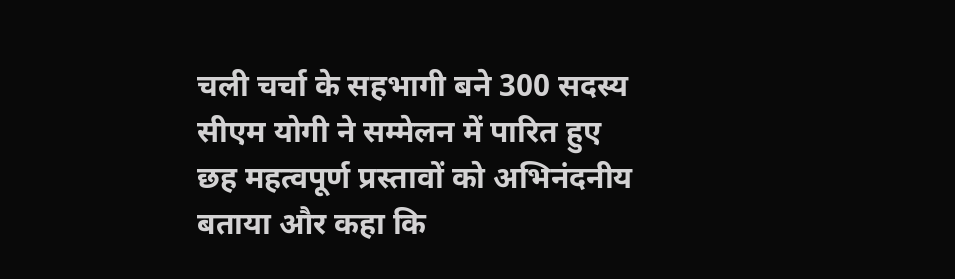चली चर्चा के सहभागी बने 300 सदस्य सीएम योगी ने सम्मेलन में पारित हुए छह महत्वपूर्ण प्रस्तावों को अभिनंदनीय बताया और कहा कि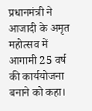प्रधानमंत्री ने आजादी के अमृत महोत्सव में आगामी 25 वर्ष की कार्ययोजना बनाने को कहा।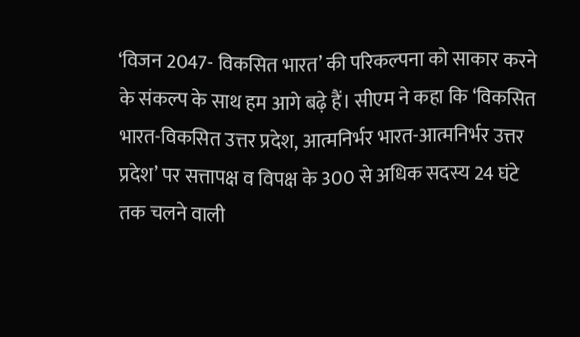‘विजन 2047- विकसित भारत’ की परिकल्पना को साकार करने के संकल्प के साथ हम आगे बढ़े हैं। सीएम ने कहा कि ‘विकसित भारत-विकसित उत्तर प्रदेश, आत्मनिर्भर भारत-आत्मनिर्भर उत्तर प्रदेश’ पर सत्तापक्ष व विपक्ष के 300 से अधिक सदस्य 24 घंटे तक चलने वाली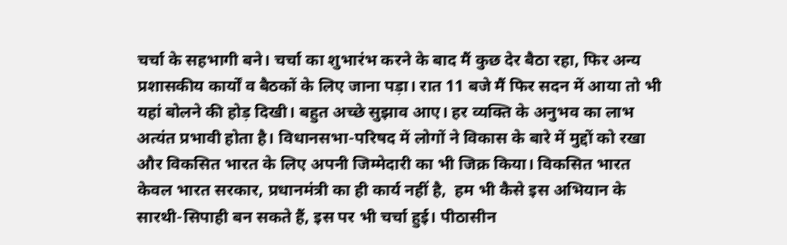चर्चा के सहभागी बने। चर्चा का शुभारंभ करने के बाद मैं कुछ देर बैठा रहा, फिर अन्य प्रशासकीय कार्यों व बैठकों के लिए जाना पड़ा। रात 11 बजे मैं फिर सदन में आया तो भी यहां बोलने की होड़ दिखी। बहुत अच्छे सुझाव आए। हर व्यक्ति के अनुभव का लाभ अत्यंत प्रभावी होता है। विधानसभा-परिषद में लोगों ने विकास के बारे में मुद्दों को रखा और विकसित भारत के लिए अपनी जिम्मेदारी का भी जिक्र किया। विकसित भारत केवल भारत सरकार, प्रधानमंत्री का ही कार्य नहीं है,  हम भी कैसे इस अभियान के सारथी-सिपाही बन सकते हैं, इस पर भी चर्चा हुई। पीठासीन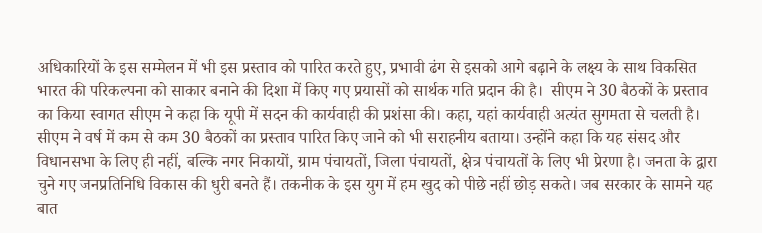अधिकारियों के इस सम्मेलन में भी इस प्रस्ताव को पारित करते हुए, प्रभावी ढंग से इसको आगे बढ़ाने के लक्ष्य के साथ विकसित भारत की परिकल्पना को साकार बनाने की दिशा में किए गए प्रयासों को सार्थक गति प्रदान की है।  सीएम ने 30 बैठकों के प्रस्ताव का किया स्वागत सीएम ने कहा कि यूपी में सदन की कार्यवाही की प्रशंसा की। कहा, यहां कार्यवाही अत्यंत सुगमता से चलती है। सीएम ने वर्ष में कम से कम 30 बैठकों का प्रस्ताव पारित किए जाने को भी सराहनीय बताया। उन्होंने कहा कि यह संसद और विधानसभा के लिए ही नहीं, बल्कि नगर निकायों, ग्राम पंचायतों, जिला पंचायतों, क्षेत्र पंचायतों के लिए भी प्रेरणा है। जनता के द्वारा चुने गए जनप्रतिनिधि विकास की धुरी बनते हैं। तकनीक के इस युग में हम खुद को पीछे नहीं छोड़ सकते। जब सरकार के सामने यह बात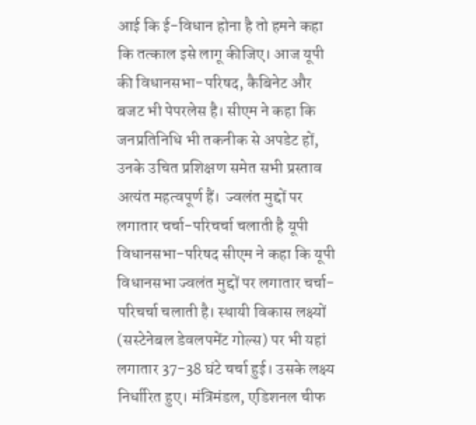आई कि ई-विधान होना है तो हमने कहा कि तत्काल इसे लागू कीजिए। आज यूपी की विधानसभा-परिषद, कैबिनेट और बजट भी पेपरलेस है। सीएम ने कहा कि जनप्रतिनिधि भी तकनीक से अपडेट हों, उनके उचित प्रशिक्षण समेत सभी प्रस्ताव अत्यंत महत्वपूर्ण हैं।  ज्वलंत मुद्दों पर लगातार चर्चा-परिचर्चा चलाती है यूपी विधानसभा-परिषद सीएम ने कहा कि यूपी विधानसभा ज्वलंत मुद्दों पर लगातार चर्चा-परिचर्चा चलाती है। स्थायी विकास लक्ष्यों (सस्टेनेबल डेवलपमेंट गोल्स) पर भी यहां लगातार 37-38 घंटे चर्चा हुई। उसके लक्ष्य निर्धारित हुए। मंत्रिमंडल, एडिशनल चीफ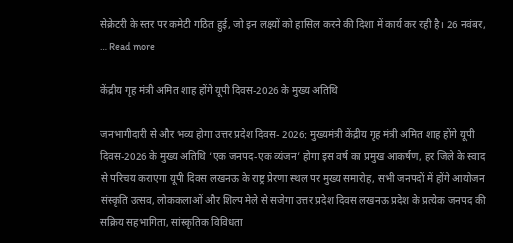सेक्रेटरी के स्तर पर कमेटी गठित हुई, जो इन लक्ष्यों को हासिल करने की दिशा में कार्य कर रही है। 26 नवंबर, … Read more

केंद्रीय गृह मंत्री अमित शाह होंगे यूपी दिवस-2026 के मुख्य अतिथि

जनभागीदारी से और भव्य होगा उत्तर प्रदेश दिवस- 2026: मुख्यमंत्री केंद्रीय गृह मंत्री अमित शाह होंगे यूपी दिवस-2026 के मुख्य अतिथि ‘एक जनपद-एक व्यंजन’ होगा इस वर्ष का प्रमुख आकर्षण, हर जिले के स्वाद से परिचय कराएगा यूपी दिवस लखनऊ के राष्ट्र प्रेरणा स्थल पर मुख्य समारोह, सभी जनपदों में होंगे आयोजन संस्कृति उत्सव, लोककलाओं और शिल्प मेले से सजेगा उत्तर प्रदेश दिवस लखनऊ प्रदेश के प्रत्येक जनपद की सक्रिय सहभागिता, सांस्कृतिक विविधता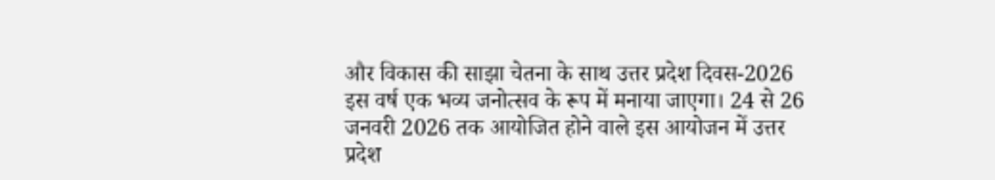और विकास की साझा चेतना के साथ उत्तर प्रदेश दिवस-2026 इस वर्ष एक भव्य जनोत्सव के रूप में मनाया जाएगा। 24 से 26 जनवरी 2026 तक आयोजित होने वाले इस आयोजन में उत्तर प्रदेश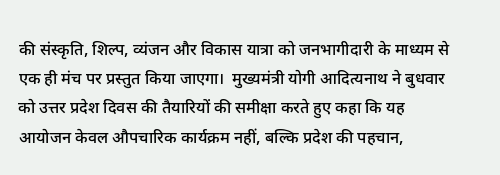की संस्कृति, शिल्प, व्यंजन और विकास यात्रा को जनभागीदारी के माध्यम से एक ही मंच पर प्रस्तुत किया जाएगा।  मुख्यमंत्री योगी आदित्यनाथ ने बुधवार को उत्तर प्रदेश दिवस की तैयारियों की समीक्षा करते हुए कहा कि यह आयोजन केवल औपचारिक कार्यक्रम नहीं, बल्कि प्रदेश की पहचान,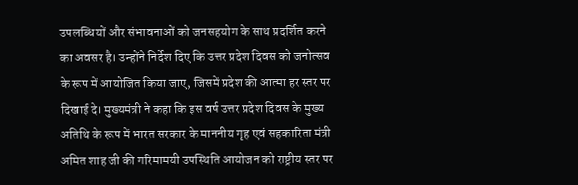उपलब्धियों और संभावनाओं को जनसहयोग के साथ प्रदर्शित करने का अवसर है। उन्होंने निर्देश दिए कि उत्तर प्रदेश दिवस को जनोत्सव के रूप में आयोजित किया जाए, जिसमें प्रदेश की आत्मा हर स्तर पर दिखाई दे। मुख्यमंत्री ने कहा कि इस वर्ष उत्तर प्रदेश दिवस के मुख्य अतिथि के रूप में भारत सरकार के माननीय गृह एवं सहकारिता मंत्री अमित शाह जी की गरिमामयी उपस्थिति आयोजन को राष्ट्रीय स्तर पर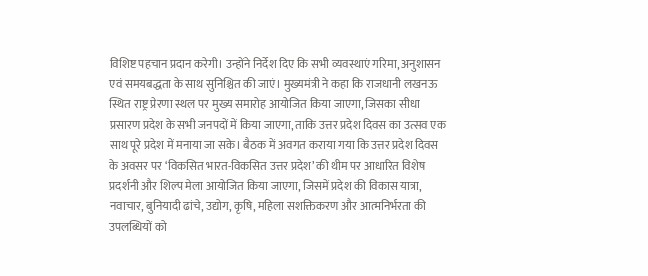विशिष्ट पहचान प्रदान करेगी। उन्होंने निर्देश दिए कि सभी व्यवस्थाएं गरिमा, अनुशासन एवं समयबद्धता के साथ सुनिश्चित की जाएं। मुख्यमंत्री ने कहा कि राजधानी लखनऊ स्थित राष्ट्र प्रेरणा स्थल पर मुख्य समारोह आयोजित किया जाएगा, जिसका सीधा प्रसारण प्रदेश के सभी जनपदों में किया जाएगा, ताकि उत्तर प्रदेश दिवस का उत्सव एक साथ पूरे प्रदेश में मनाया जा सके। बैठक में अवगत कराया गया कि उत्तर प्रदेश दिवस के अवसर पर ‘विकसित भारत-विकसित उत्तर प्रदेश’ की थीम पर आधारित विशेष प्रदर्शनी और शिल्प मेला आयोजित किया जाएगा, जिसमें प्रदेश की विकास यात्रा, नवाचार, बुनियादी ढांचे, उद्योग, कृषि, महिला सशक्तिकरण और आत्मनिर्भरता की उपलब्धियों को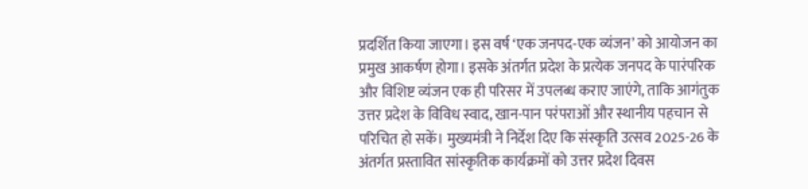प्रदर्शित किया जाएगा। इस वर्ष ‘एक जनपद-एक व्यंजन’ को आयोजन का प्रमुख आकर्षण होगा। इसके अंतर्गत प्रदेश के प्रत्येक जनपद के पारंपरिक और विशिष्ट व्यंजन एक ही परिसर में उपलब्ध कराए जाएंगे, ताकि आगंतुक उत्तर प्रदेश के विविध स्वाद, खान-पान परंपराओं और स्थानीय पहचान से परिचित हो सकें। मुख्यमंत्री ने निर्देश दिए कि संस्कृति उत्सव 2025-26 के अंतर्गत प्रस्तावित सांस्कृतिक कार्यक्रमों को उत्तर प्रदेश दिवस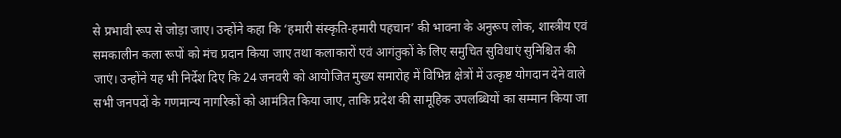से प्रभावी रूप से जोड़ा जाए। उन्होंने कहा कि ‘हमारी संस्कृति-हमारी पहचान’ की भावना के अनुरूप लोक, शास्त्रीय एवं समकालीन कला रूपों को मंच प्रदान किया जाए तथा कलाकारों एवं आगंतुकों के लिए समुचित सुविधाएं सुनिश्चित की जाएं। उन्होंने यह भी निर्देश दिए कि 24 जनवरी को आयोजित मुख्य समारोह में विभिन्न क्षेत्रों में उत्कृष्ट योगदान देने वाले सभी जनपदों के गणमान्य नागरिकों को आमंत्रित किया जाए, ताकि प्रदेश की सामूहिक उपलब्धियों का सम्मान किया जा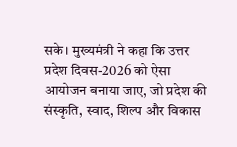सके। मुख्यमंत्री ने कहा कि उत्तर प्रदेश दिवस-2026 को ऐसा आयोजन बनाया जाए, जो प्रदेश की संस्कृति, स्वाद, शिल्प और विकास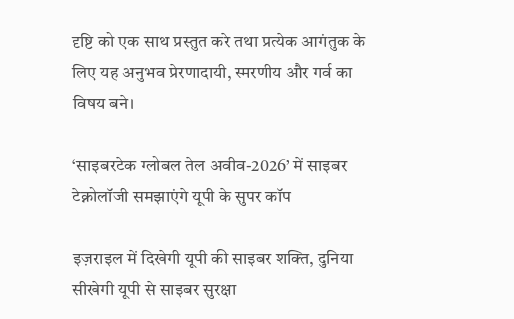दृष्टि को एक साथ प्रस्तुत करे तथा प्रत्येक आगंतुक के लिए यह अनुभव प्रेरणादायी, स्मरणीय और गर्व का विषय बने।

‘साइबरटेक ग्लोबल तेल अवीव-2026’ में साइबर टेक्नोलॉजी समझाएंगे यूपी के सुपर कॉप

इज़राइल में दिखेगी यूपी की साइबर शक्ति, दुनिया सीखेगी यूपी से साइबर सुरक्षा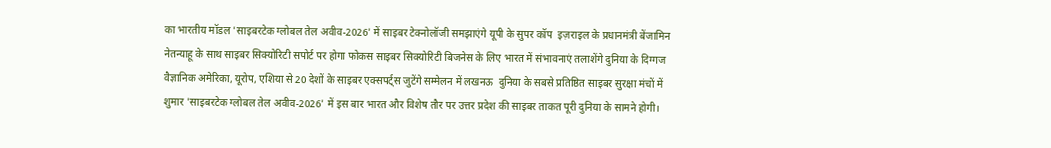का भारतीय मॉडल 'साइबरटेक ग्लोबल तेल अवीव-2026' में साइबर टेक्नोलॉजी समझाएंगे यूपी के सुपर कॉप  इज़राइल के प्रधानमंत्री बेंजामिन नेतन्याहू के साथ साइबर सिक्योरिटी सपोर्ट पर होगा फोकस साइबर सिक्योरिटी बिजनेस के लिए भारत में संभावनाएं तलाशेंगे दुनिया के दिग्गज वैज्ञानिक अमेरिका, यूरोप, एशिया से 20 देशों के साइबर एक्सपर्ट्स जुटेंगे सम्मेलन में लखनऊ  दुनिया के सबसे प्रतिष्ठित साइबर सुरक्षा मंचों में शुमार 'साइबरटेक ग्लोबल तेल अवीव-2026' में इस बार भारत और विशेष तौर पर उत्तर प्रदेश की साइबर ताकत पूरी दुनिया के सामने होगी।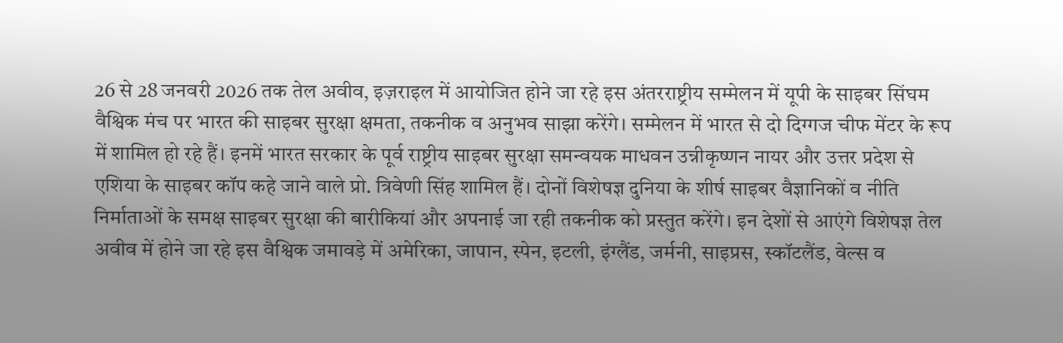26 से 28 जनवरी 2026 तक तेल अवीव, इज़राइल में आयोजित होने जा रहे इस अंतरराष्ट्रीय सम्मेलन में यूपी के साइबर सिंघम वैश्विक मंच पर भारत की साइबर सुरक्षा क्षमता, तकनीक व अनुभव साझा करेंगे। सम्मेलन में भारत से दो दिग्गज चीफ मेंटर के रूप में शामिल हो रहे हैं। इनमें भारत सरकार के पूर्व राष्ट्रीय साइबर सुरक्षा समन्वयक माधवन उन्नीकृष्णन नायर और उत्तर प्रदेश से एशिया के साइबर कॉप कहे जाने वाले प्रो. त्रिवेणी सिंह शामिल हैं। दोनों विशेषज्ञ दुनिया के शीर्ष साइबर वैज्ञानिकों व नीति निर्माताओं के समक्ष साइबर सुरक्षा की बारीकियां और अपनाई जा रही तकनीक को प्रस्तुत करेंगे। इन देशों से आएंगे विशेषज्ञ तेल अवीव में होने जा रहे इस वैश्विक जमावड़े में अमेरिका, जापान, स्पेन, इटली, इंग्लैंड, जर्मनी, साइप्रस, स्कॉटलैंड, वेल्स व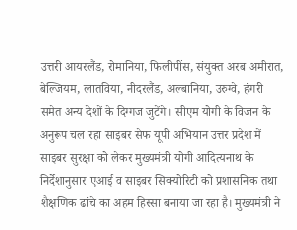उत्तरी आयरलैंड, रोमानिया, फिलीपींस, संयुक्त अरब अमीरात, बेल्जियम, लातविया, नीदरलैंड, अल्बानिया, उरुग्वे, हंगरी समेत अन्य देशों के दिग्गज जुटेंगे। सीएम योगी के विजन के अनुरूप चल रहा साइबर सेफ यूपी अभियान उत्तर प्रदेश में साइबर सुरक्षा को लेकर मुख्यमंत्री योगी आदित्यनाथ के निर्देशानुसार एआई व साइबर सिक्योरिटी को प्रशासनिक तथा शैक्षणिक ढांचे का अहम हिस्सा बनाया जा रहा है। मुख्यमंत्री ने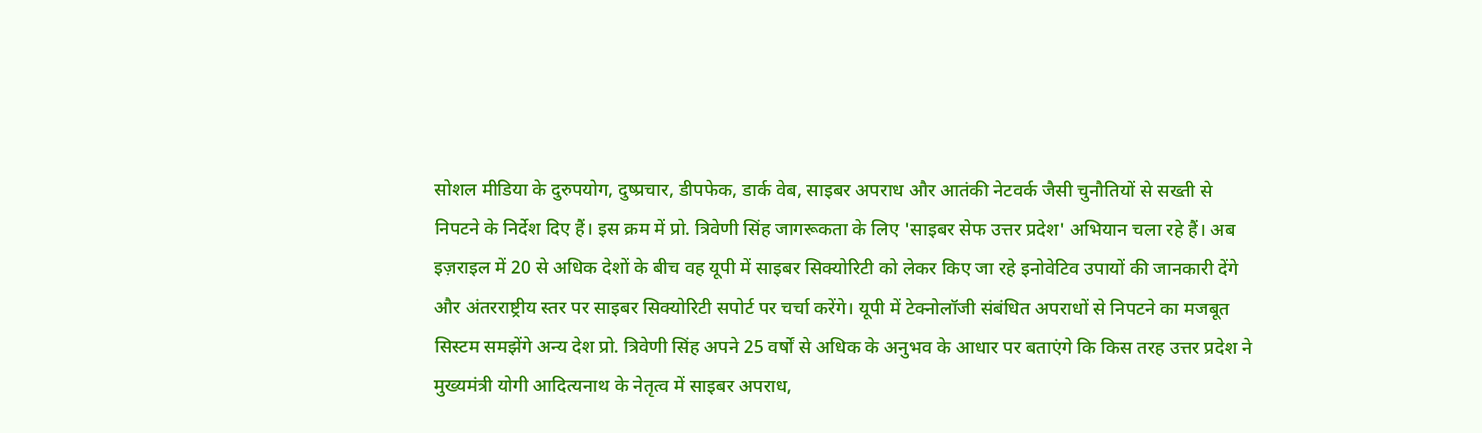सोशल मीडिया के दुरुपयोग, दुष्प्रचार, डीपफेक, डार्क वेब, साइबर अपराध और आतंकी नेटवर्क जैसी चुनौतियों से सख्ती से निपटने के निर्देश दिए हैं। इस क्रम में प्रो. त्रिवेणी सिंह जागरूकता के लिए 'साइबर सेफ उत्तर प्रदेश' अभियान चला रहे हैं। अब इज़राइल में 20 से अधिक देशों के बीच वह यूपी में साइबर सिक्योरिटी को लेकर किए जा रहे इनोवेटिव उपायों की जानकारी देंगे और अंतरराष्ट्रीय स्तर पर साइबर सिक्योरिटी सपोर्ट पर चर्चा करेंगे। यूपी में टेक्नोलॉजी संबंधित अपराधों से निपटने का मजबूत सिस्टम समझेंगे अन्य देश प्रो. त्रिवेणी सिंह अपने 25 वर्षों से अधिक के अनुभव के आधार पर बताएंगे कि किस तरह उत्तर प्रदेश ने मुख्यमंत्री योगी आदित्यनाथ के नेतृत्व में साइबर अपराध,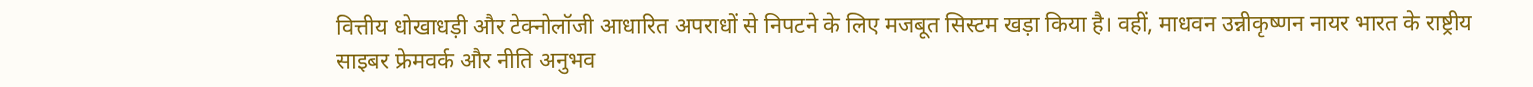वित्तीय धोखाधड़ी और टेक्नोलॉजी आधारित अपराधों से निपटने के लिए मजबूत सिस्टम खड़ा किया है। वहीं, माधवन उन्नीकृष्णन नायर भारत के राष्ट्रीय साइबर फ्रेमवर्क और नीति अनुभव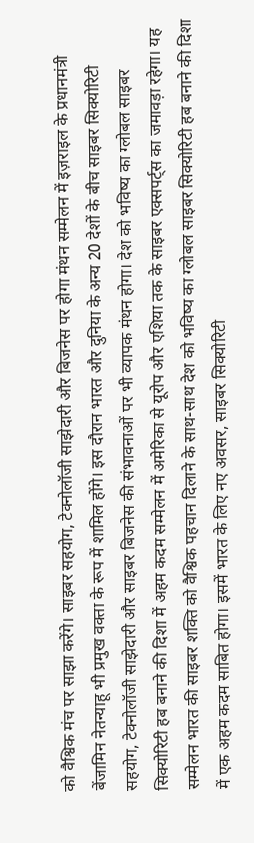को वैश्विक मंच पर साझा करेंगे। साइबर सहयोग, टेक्नोलॉजी साझेदारी और बिजनेस पर होगा मंथन सम्मेलन में इज़राइल के प्रधानमंत्री बेंजामिन नेतन्याहू भी प्रमुख वक्ता के रूप में शामिल होंगे। इस दौरान भारत और दुनिया के अन्य 20 देशों के बीच साइबर सिक्योरिटी सहयोग, टेक्नोलॉजी साझेदारी और साइबर बिजनेस की संभावनाओं पर भी व्यापक मंथन होगा। देश को भविष्य का ग्लोबल साइबर सिक्योरिटी हब बनाने की दिशा में अहम कदम सम्मेलन में अमेरिका से यूरोप और एशिया तक के साइबर एक्सपर्ट्स का जमावड़ा रहेगा। यह सम्मेलन भारत की साइबर शक्ति को वैश्विक पहचान दिलाने के साथ-साथ देश को भविष्य का ग्लोबल साइबर सिक्योरिटी हब बनाने की दिशा में एक अहम कदम साबित होगा। इसमें भारत के लिए नए अवसर, साइबर सिक्योरिटी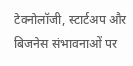टेक्नोलॉजी, स्टार्टअप और बिजनेस संभावनाओं पर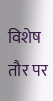विशेष तौर पर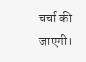चर्चा की जाएगी।